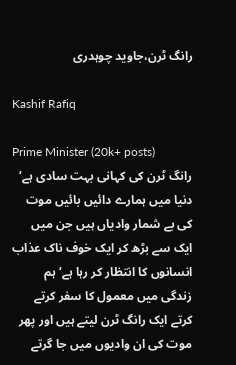رانگ ٹرن،جاوید چوہدری

Kashif Rafiq

Prime Minister (20k+ posts)
رانگ ٹرن کی کہانی بہت سادی ہے‘ دنیا میں ہمارے دائیں بائیں موت کی بے شمار وادیاں ہیں جن میں ایک سے بڑھ کر ایک خوف ناک عذاب انسانوں کا انتظار کر رہا ہے‘ ہم زندگی میں معمول کا سفر کرتے کرتے ایک رانگ ٹرن لیتے ہیں اور پھر موت کی ان وادیوں میں جا گرتے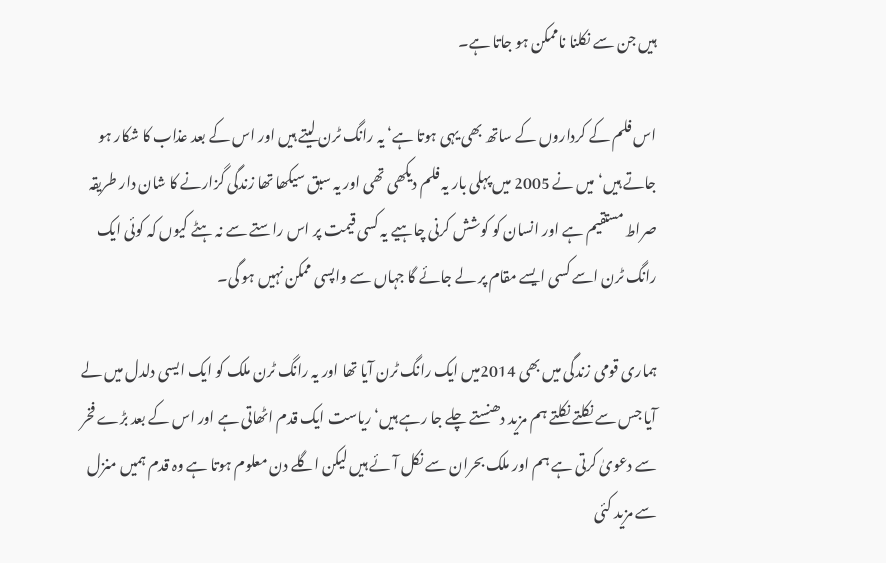ہیں جن سے نکلنا ناممکن ہو جاتا ہے۔

اس فلم کے کرداروں کے ساتھ بھی یہی ہوتا ہے‘ یہ رانگ ٹرن لیتے ہیں اور اس کے بعد عذاب کا شکار ہو جاتے ہیں‘ میں نے 2005 میں پہلی بار یہ فلم دیکھی تھی اور یہ سبق سیکھا تھا زندگی گزارنے کا شان دار طریقہ صراط مستقیم ہے اور انسان کو کوشش کرنی چاہیے یہ کسی قیمت پر اس راستے سے نہ ہٹے کیوں کہ کوئی ایک رانگ ٹرن اسے کسی ایسے مقام پر لے جائے گا جہاں سے واپسی ممکن نہیں ہو گی۔

ہماری قومی زندگی میں بھی 2014میں ایک رانگ ٹرن آیا تھا اور یہ رانگ ٹرن ملک کو ایک ایسی دلدل میں لے آیا جس سے نکلتے نکلتے ہم مزید دھنستے چلے جا رہے ہیں‘ ریاست ایک قدم اٹھاتی ہے اور اس کے بعد بڑے فخر سے دعویٰ کرتی ہے ہم اور ملک بحران سے نکل آئے ہیں لیکن اگلے دن معلوم ہوتا ہے وہ قدم ہمیں منزل سے مزید کئی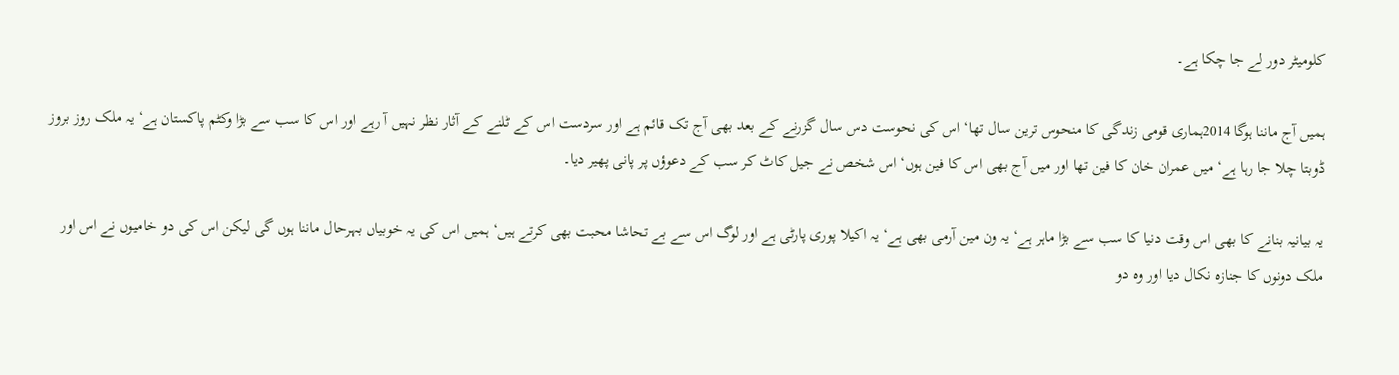کلومیٹر دور لے جا چکا ہے۔

ہمیں آج ماننا ہوگا 2014ہماری قومی زندگی کا منحوس ترین سال تھا‘ اس کی نحوست دس سال گزرنے کے بعد بھی آج تک قائم ہے اور سردست اس کے ٹلنے کے آثار نظر نہیں آ رہے اور اس کا سب سے بڑا وکٹم پاکستان ہے‘ یہ ملک روز بروز ڈوبتا چلا جا رہا ہے‘ میں عمران خان کا فین تھا اور میں آج بھی اس کا فین ہوں‘ اس شخص نے جیل کاٹ کر سب کے دعوؤں پر پانی پھیر دیا۔

یہ بیانیہ بنانے کا بھی اس وقت دنیا کا سب سے بڑا ماہر ہے‘ یہ ون مین آرمی بھی ہے‘ یہ اکیلا پوری پارٹی ہے اور لوگ اس سے بے تحاشا محبت بھی کرتے ہیں‘ ہمیں اس کی یہ خوبیاں بہرحال ماننا ہوں گی لیکن اس کی دو خامیوں نے اس اور ملک دونوں کا جنازہ نکال دیا اور وہ دو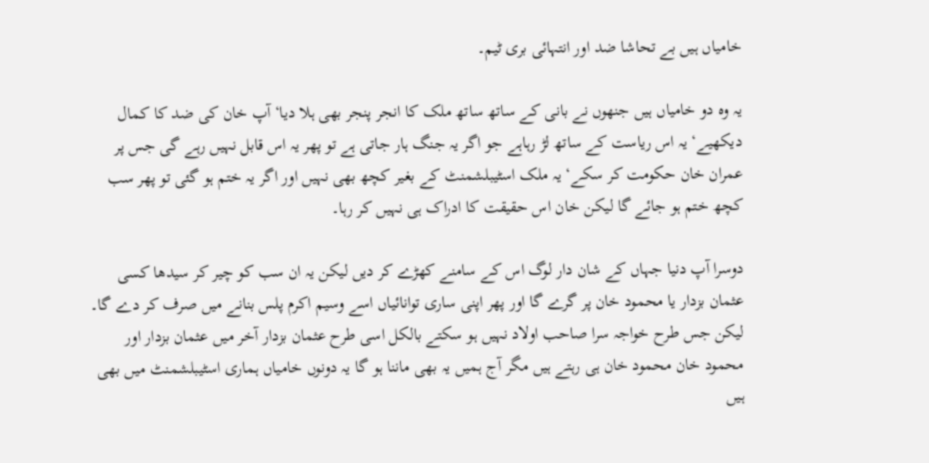خامیاں ہیں بے تحاشا ضد اور انتہائی بری ٹیم۔

یہ وہ دو خامیاں ہیں جنھوں نے بانی کے ساتھ ساتھ ملک کا انجر پنجر بھی ہلا دیا‘ آپ خان کی ضد کا کمال دیکھیے‘ یہ اس ریاست کے ساتھ لڑ رہاہے جو اگر یہ جنگ ہار جاتی ہے تو پھر یہ اس قابل نہیں رہے گی جس پر عمران خان حکومت کر سکے‘ یہ ملک اسٹیبلشمنٹ کے بغیر کچھ بھی نہیں اور اگر یہ ختم ہو گئی تو پھر سب کچھ ختم ہو جائے گا لیکن خان اس حقیقت کا ادراک ہی نہیں کر رہا۔

دوسرا آپ دنیا جہاں کے شان دار لوگ اس کے سامنے کھڑے کر دیں لیکن یہ ان سب کو چیر کر سیدھا کسی عثمان بزدار یا محمود خان پر گرے گا اور پھر اپنی ساری توانائیاں اسے وسیم اکرم پلس بنانے میں صرف کر دے گا۔
لیکن جس طرح خواجہ سرا صاحب اولاد نہیں ہو سکتے بالکل اسی طرح عثمان بزدار آخر میں عثمان بزدار اور محمود خان محمود خان ہی رہتے ہیں مگر آج ہمیں یہ بھی ماننا ہو گا یہ دونوں خامیاں ہماری اسٹیبلشمنٹ میں بھی ہیں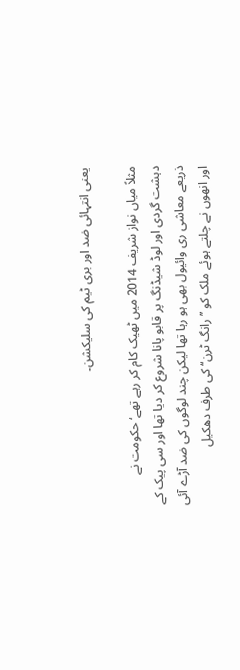یعنی انتہائی ضد اور بری ٹیم کی سلیکشن۔

مثلاً میاں نواز شریف 2014 میں ٹھیک کام کر رہے تھے‘ حکومت نے دہشت گردی اور لوڈ شیڈنگ پر قابو پانا شروع کر دیا تھا اور سی پیک کے ذریعے معاشی ری وائیول بھی ہو رہا تھا لیکن چند لوگوں کی ضد آڑے آئی اور انھوں نے چلتے ہوئے ملک کو ’’رانگ ٹرن‘‘ کی طرف دھکیل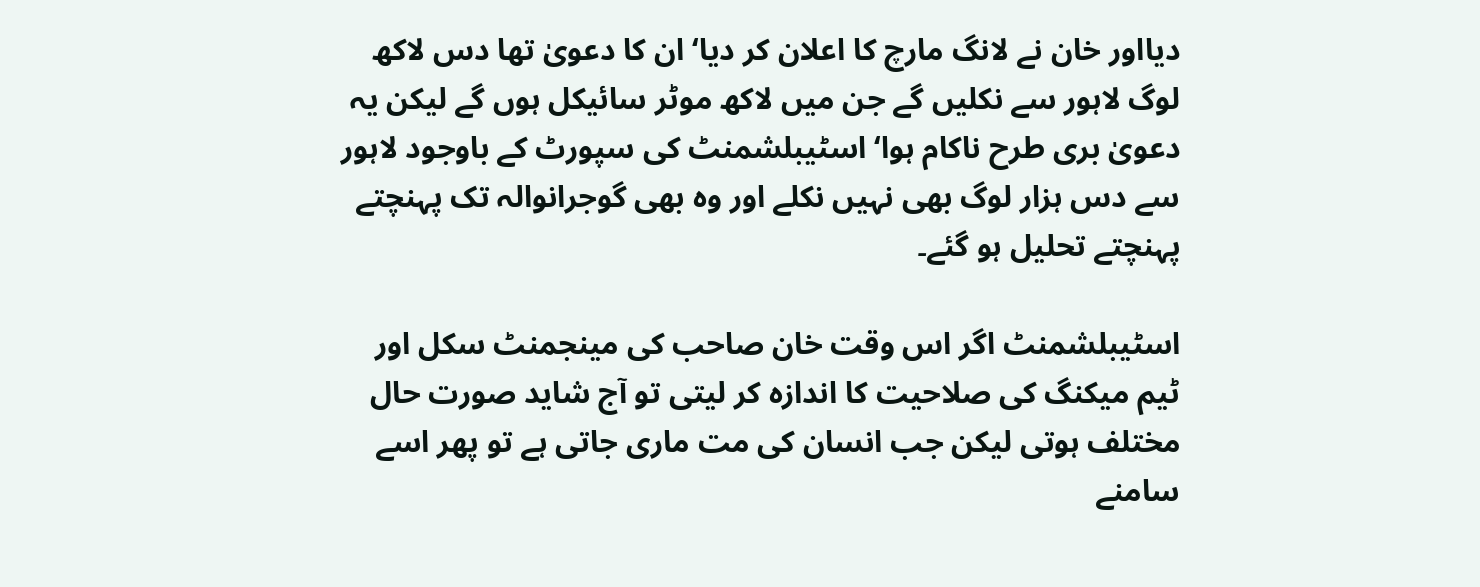دیااور خان نے لانگ مارچ کا اعلان کر دیا‘ ان کا دعویٰ تھا دس لاکھ لوگ لاہور سے نکلیں گے جن میں لاکھ موٹر سائیکل ہوں گے لیکن یہ دعویٰ بری طرح ناکام ہوا‘ اسٹیبلشمنٹ کی سپورٹ کے باوجود لاہور سے دس ہزار لوگ بھی نہیں نکلے اور وہ بھی گوجرانوالہ تک پہنچتے پہنچتے تحلیل ہو گئے۔

اسٹیبلشمنٹ اگر اس وقت خان صاحب کی مینجمنٹ سکل اور ٹیم میکنگ کی صلاحیت کا اندازہ کر لیتی تو آج شاید صورت حال مختلف ہوتی لیکن جب انسان کی مت ماری جاتی ہے تو پھر اسے سامنے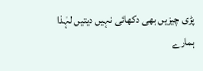پڑی چیزیں بھی دکھائی نہیں دیتیں لہٰذا ہمارے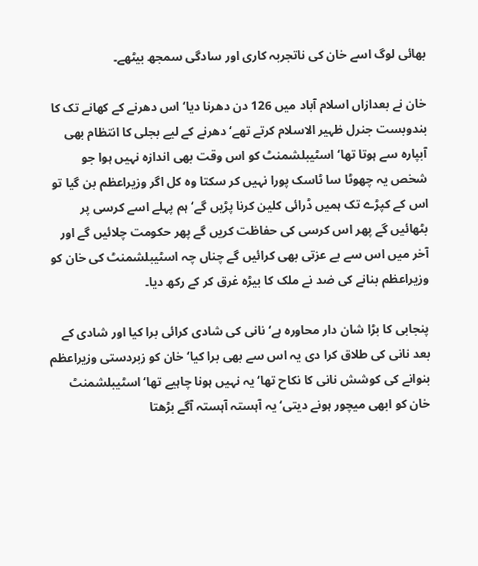بھائی لوگ اسے خان کی ناتجربہ کاری اور سادگی سمجھ بیٹھے۔

خان نے بعدازاں اسلام آباد میں 126 دن دھرنا دیا‘ اس دھرنے کے کھانے تک کا بندوبست جنرل ظہیر الاسلام کرتے تھے‘ دھرنے کے لیے بجلی کا انتظام بھی آبپارہ سے ہوتا تھا‘ اسٹیبلشمنٹ کو اس وقت بھی اندازہ نہیں ہوا جو شخص یہ چھوٹا سا ٹاسک پورا نہیں کر سکتا وہ کل اگر وزیراعظم بن گیا تو اس کے کپڑے تک ہمیں ڈرائی کلین کرنا پڑیں گے‘ ہم پہلے اسے کرسی پر بٹھائیں گے پھر اس کرسی کی حفاظت کریں گے پھر حکومت چلائیں گے اور آخر میں اس سے بے عزتی بھی کرائیں گے چناں چہ اسٹیبلشمنٹ کی خان کو وزیراعظم بنانے کی ضد نے ملک کا بیڑہ غرق کر کے رکھ دیا۔

پنجابی کا بڑا شان دار محاورہ ہے‘ نانی کی شادی کرائی برا کیا اور شادی کے بعد نانی کی طلاق کرا دی یہ اس سے بھی برا کیا‘ خان کو زبردستی وزیراعظم بنوانے کی کوشش نانی کا نکاح تھا‘ یہ نہیں ہونا چاہیے تھا‘ اسٹیبلشمنٹ خان کو ابھی میچور ہونے دیتی‘ یہ آہستہ آہستہ آگے بڑھتا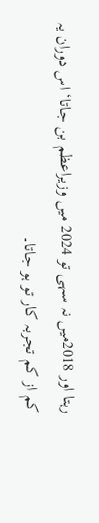رہتا اور 2018میں نہ سہی تو 2024 میں وزیراعظم بن جاتا‘ اس دوران یہ کم از کم تجربہ کار تو ہو جاتا۔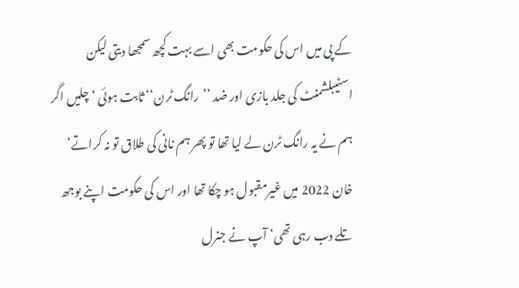کے پی میں اس کی حکومت بھی اسے بہت کچھ سمجھا دیتی لیکن اسٹیبلشمنٹ کی جلد بازی اور ضد ’’رانگ ٹرن‘‘ ثابت ہوئی ‘ چلیں اگر ہم نے یہ رانگ ٹرن لے لیا تھا تو پھر ہم نانی کی طلاق تو نہ کراتے‘ خان 2022 میں غیرمقبول ہو چکا تھا اور اس کی حکومت اپنے بوجھ تلے دب رہی تھی‘ آپ نے جنرل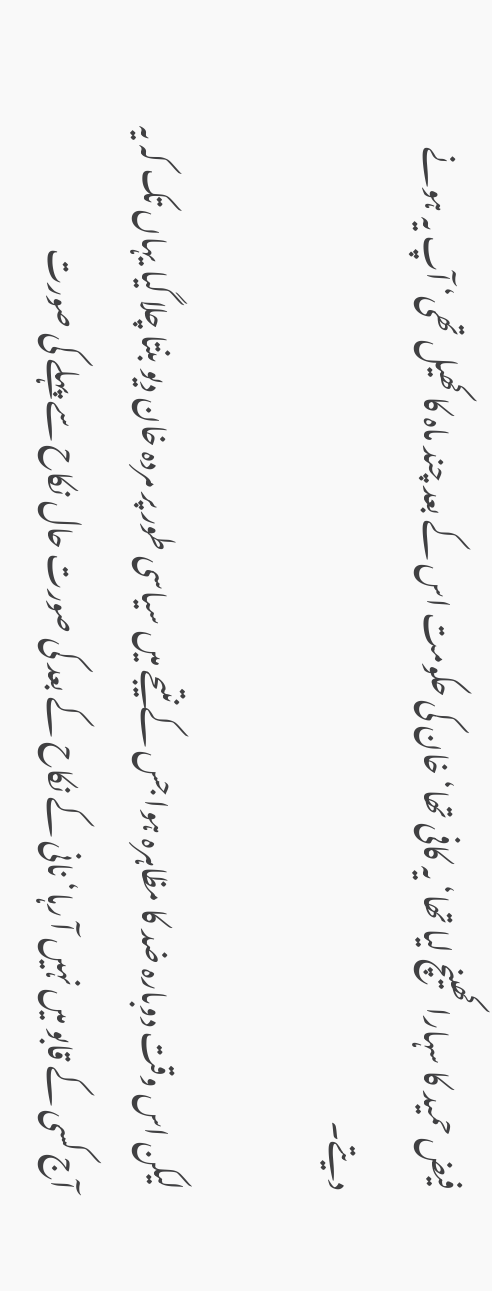فیض حمید کا سہارا کھینچ لیا تھا‘ یہ کافی تھا‘ خان کی حکومت اس کے بعد چند ماہ کا کھیل تھی‘ آپ یہ ہونے دیتے۔

لیکن اس وقت دوبارہ ضد کا مظاہرہ ہوا جس کے نتیجے میں سیاسی طور پر مردہ خان دیو بنتا چلا گیا یہاں تک کہ یہ آج کسی کے قابو میں نہیں آ رہا‘ نانی کے نکاح کے بعد کی صورت حال نکاح سے پہلے کی صورت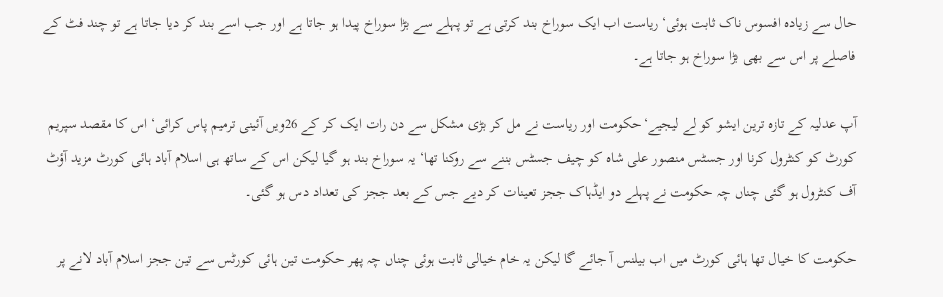حال سے زیادہ افسوس ناک ثابت ہوئی‘ ریاست اب ایک سوراخ بند کرتی ہے تو پہلے سے بڑا سوراخ پیدا ہو جاتا ہے اور جب اسے بند کر دیا جاتا ہے تو چند فٹ کے فاصلے پر اس سے بھی بڑا سوراخ ہو جاتا ہے۔

آپ عدلیہ کے تازہ ترین ایشو کو لے لیجیے‘حکومت اور ریاست نے مل کر بڑی مشکل سے دن رات ایک کر کے 26ویں آئینی ترمیم پاس کرائی‘ اس کا مقصد سپریم کورٹ کو کنٹرول کرنا اور جسٹس منصور علی شاہ کو چیف جسٹس بننے سے روکنا تھا‘ یہ سوراخ بند ہو گیا لیکن اس کے ساتھ ہی اسلام آباد ہائی کورٹ مزید آؤٹ آف کنٹرول ہو گئی چناں چہ حکومت نے پہلے دو ایڈہاک ججز تعینات کر دیے جس کے بعد ججز کی تعداد دس ہو گئی۔

حکومت کا خیال تھا ہائی کورٹ میں اب بیلنس آ جائے گا لیکن یہ خام خیالی ثابت ہوئی چناں چہ پھر حکومت تین ہائی کورٹس سے تین ججز اسلام آباد لانے پر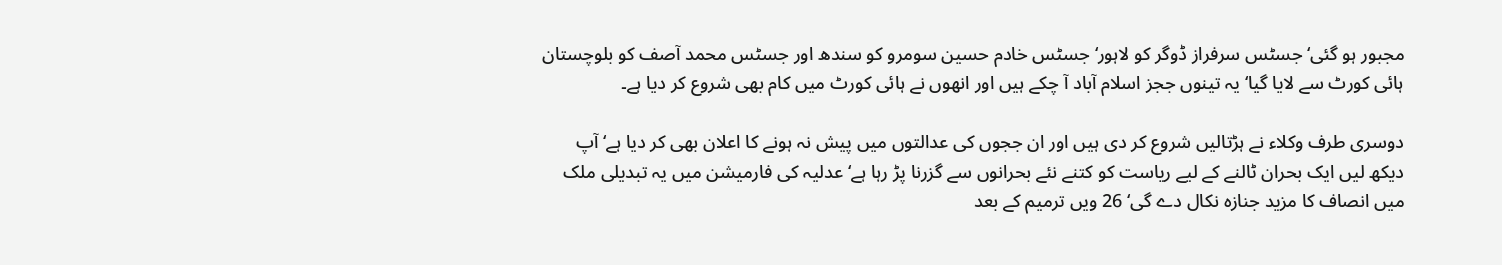مجبور ہو گئی‘ جسٹس سرفراز ڈوگر کو لاہور‘ جسٹس خادم حسین سومرو کو سندھ اور جسٹس محمد آصف کو بلوچستان ہائی کورٹ سے لایا گیا‘ یہ تینوں ججز اسلام آباد آ چکے ہیں اور انھوں نے ہائی کورٹ میں کام بھی شروع کر دیا ہے۔

دوسری طرف وکلاء نے ہڑتالیں شروع کر دی ہیں اور ان ججوں کی عدالتوں میں پیش نہ ہونے کا اعلان بھی کر دیا ہے‘ آپ دیکھ لیں ایک بحران ٹالنے کے لیے ریاست کو کتنے نئے بحرانوں سے گزرنا پڑ رہا ہے‘ عدلیہ کی فارمیشن میں یہ تبدیلی ملک میں انصاف کا مزید جنازہ نکال دے گی‘ 26 ویں ترمیم کے بعد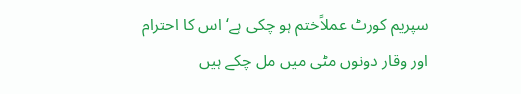سپریم کورٹ عملاًختم ہو چکی ہے‘ اس کا احترام اور وقار دونوں مٹی میں مل چکے ہیں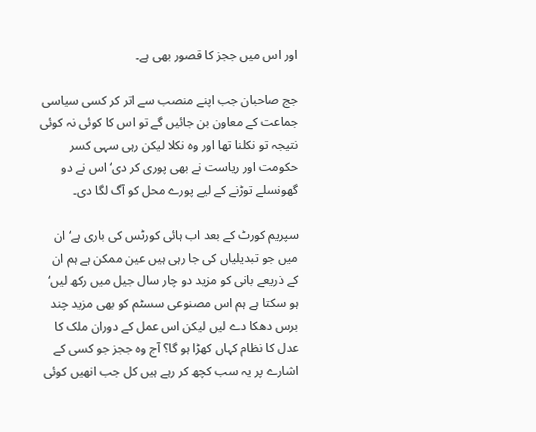اور اس میں ججز کا قصور بھی ہے۔

جج صاحبان جب اپنے منصب سے اتر کر کسی سیاسی جماعت کے معاون بن جائیں گے تو اس کا کوئی نہ کوئی نتیجہ تو نکلنا تھا اور وہ نکلا لیکن رہی سہی کسر حکومت اور ریاست نے بھی پوری کر دی‘اس نے دو گھونسلے توڑنے کے لیے پورے محل کو آگ لگا دی۔

سپریم کورٹ کے بعد اب ہائی کورٹس کی باری ہے‘ ان میں جو تبدیلیاں کی جا رہی ہیں عین ممکن ہے ہم ان کے ذریعے بانی کو مزید دو چار سال جیل میں رکھ لیں‘ ہو سکتا ہے ہم اس مصنوعی سسٹم کو بھی مزید چند برس دھکا دے لیں لیکن اس عمل کے دوران ملک کا عدل کا نظام کہاں کھڑا ہو گا؟ آج وہ ججز جو کسی کے اشارے پر یہ سب کچھ کر رہے ہیں کل جب انھیں کوئی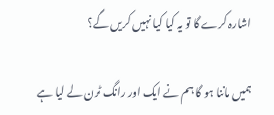اشارہ کرے گا تو یہ کیا کیا نہیں کریں گے؟

ہمیں ماننا ہو گا ہم نے ایک اور رانگ ٹرن لے لیا ہے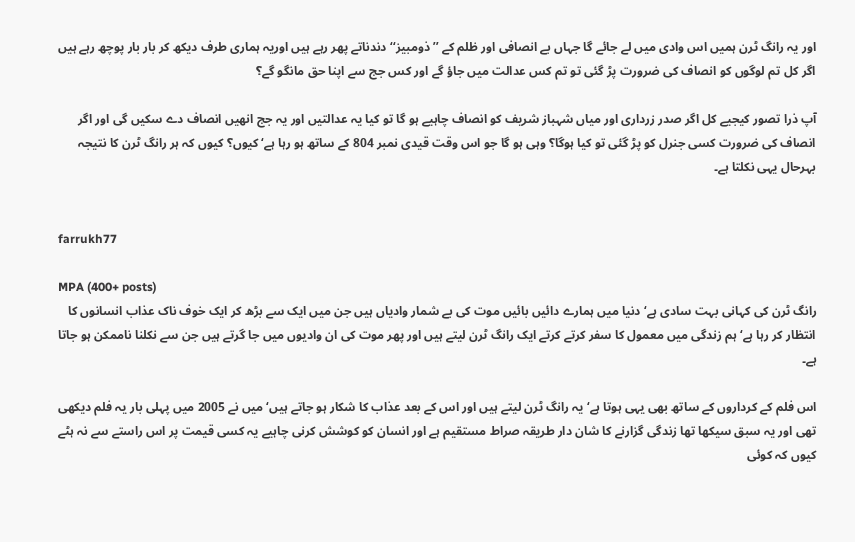اور یہ رانگ ٹرن ہمیں اس وادی میں لے جائے گا جہاں بے انصافی اور ظلم کے ’’ذومبیز‘‘ دندناتے پھر رہے ہیں اوریہ ہماری طرف دیکھ کر بار بار پوچھ رہے ہیں اگر کل تم لوگوں کو انصاف کی ضرورت پڑ گئی تو تم کس عدالت میں جاؤ گے اور کس جج سے اپنا حق مانگو گے؟

آپ ذرا تصور کیجیے کل اگر صدر زرداری اور میاں شہباز شریف کو انصاف چاہیے ہو گا تو کیا یہ عدالتیں اور یہ جج انھیں انصاف دے سکیں گی اور اگر انصاف کی ضرورت کسی جنرل کو پڑ گئی تو کیا ہوگا؟ وہی ہو گا جو اس وقت قیدی نمبر 804 کے ساتھ ہو رہا ہے‘ کیوں؟ کیوں کہ ہر رانگ ٹرن کا نتیجہ بہرحال یہی نکلتا ہے۔


farrukh77

MPA (400+ posts)
رانگ ٹرن کی کہانی بہت سادی ہے‘ دنیا میں ہمارے دائیں بائیں موت کی بے شمار وادیاں ہیں جن میں ایک سے بڑھ کر ایک خوف ناک عذاب انسانوں کا انتظار کر رہا ہے‘ ہم زندگی میں معمول کا سفر کرتے کرتے ایک رانگ ٹرن لیتے ہیں اور پھر موت کی ان وادیوں میں جا گرتے ہیں جن سے نکلنا ناممکن ہو جاتا ہے۔

اس فلم کے کرداروں کے ساتھ بھی یہی ہوتا ہے‘ یہ رانگ ٹرن لیتے ہیں اور اس کے بعد عذاب کا شکار ہو جاتے ہیں‘ میں نے 2005 میں پہلی بار یہ فلم دیکھی تھی اور یہ سبق سیکھا تھا زندگی گزارنے کا شان دار طریقہ صراط مستقیم ہے اور انسان کو کوشش کرنی چاہیے یہ کسی قیمت پر اس راستے سے نہ ہٹے کیوں کہ کوئی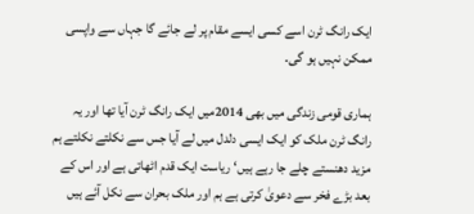ایک رانگ ٹرن اسے کسی ایسے مقام پر لے جائے گا جہاں سے واپسی ممکن نہیں ہو گی۔

ہماری قومی زندگی میں بھی 2014میں ایک رانگ ٹرن آیا تھا اور یہ رانگ ٹرن ملک کو ایک ایسی دلدل میں لے آیا جس سے نکلتے نکلتے ہم مزید دھنستے چلے جا رہے ہیں‘ ریاست ایک قدم اٹھاتی ہے اور اس کے بعد بڑے فخر سے دعویٰ کرتی ہے ہم اور ملک بحران سے نکل آئے ہیں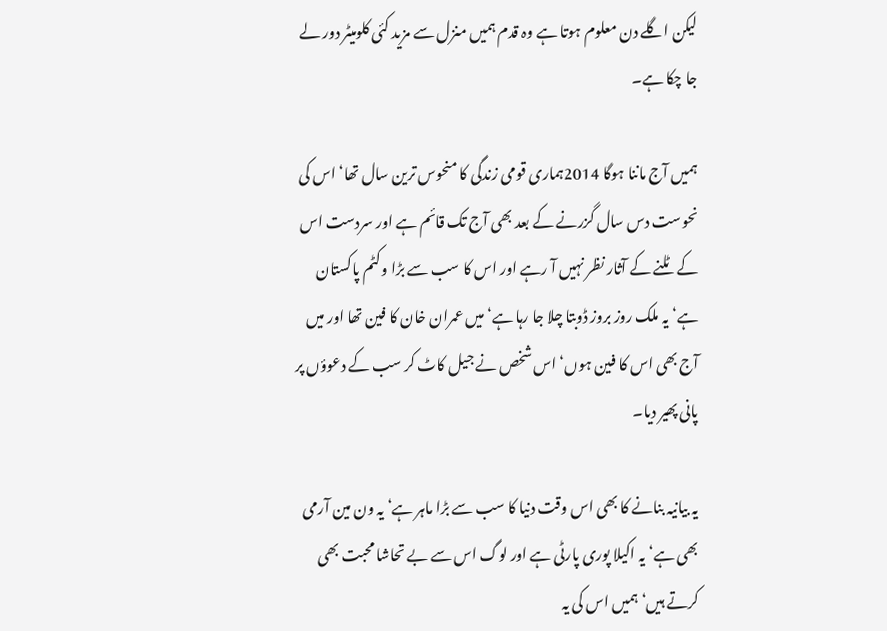لیکن اگلے دن معلوم ہوتا ہے وہ قدم ہمیں منزل سے مزید کئی کلومیٹر دور لے جا چکا ہے۔

ہمیں آج ماننا ہوگا 2014ہماری قومی زندگی کا منحوس ترین سال تھا‘ اس کی نحوست دس سال گزرنے کے بعد بھی آج تک قائم ہے اور سردست اس کے ٹلنے کے آثار نظر نہیں آ رہے اور اس کا سب سے بڑا وکٹم پاکستان ہے‘ یہ ملک روز بروز ڈوبتا چلا جا رہا ہے‘ میں عمران خان کا فین تھا اور میں آج بھی اس کا فین ہوں‘ اس شخص نے جیل کاٹ کر سب کے دعوؤں پر پانی پھیر دیا۔

یہ بیانیہ بنانے کا بھی اس وقت دنیا کا سب سے بڑا ماہر ہے‘ یہ ون مین آرمی بھی ہے‘ یہ اکیلا پوری پارٹی ہے اور لوگ اس سے بے تحاشا محبت بھی کرتے ہیں‘ ہمیں اس کی یہ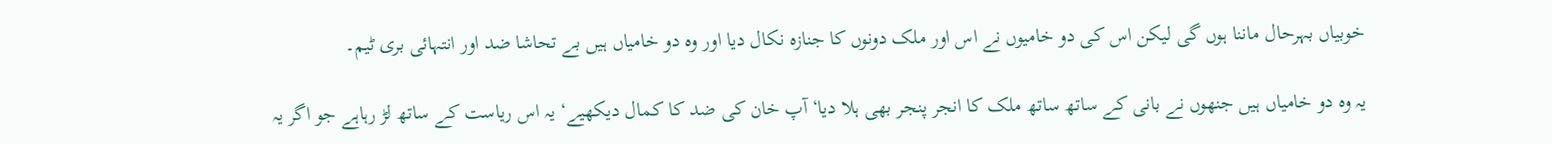خوبیاں بہرحال ماننا ہوں گی لیکن اس کی دو خامیوں نے اس اور ملک دونوں کا جنازہ نکال دیا اور وہ دو خامیاں ہیں بے تحاشا ضد اور انتہائی بری ٹیم۔

یہ وہ دو خامیاں ہیں جنھوں نے بانی کے ساتھ ساتھ ملک کا انجر پنجر بھی ہلا دیا‘ آپ خان کی ضد کا کمال دیکھیے‘ یہ اس ریاست کے ساتھ لڑ رہاہے جو اگر یہ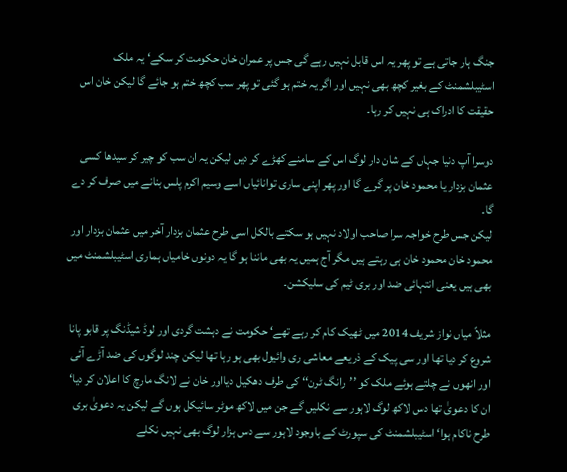جنگ ہار جاتی ہے تو پھر یہ اس قابل نہیں رہے گی جس پر عمران خان حکومت کر سکے‘ یہ ملک اسٹیبلشمنٹ کے بغیر کچھ بھی نہیں اور اگر یہ ختم ہو گئی تو پھر سب کچھ ختم ہو جائے گا لیکن خان اس حقیقت کا ادراک ہی نہیں کر رہا۔

دوسرا آپ دنیا جہاں کے شان دار لوگ اس کے سامنے کھڑے کر دیں لیکن یہ ان سب کو چیر کر سیدھا کسی عثمان بزدار یا محمود خان پر گرے گا اور پھر اپنی ساری توانائیاں اسے وسیم اکرم پلس بنانے میں صرف کر دے گا۔
لیکن جس طرح خواجہ سرا صاحب اولاد نہیں ہو سکتے بالکل اسی طرح عثمان بزدار آخر میں عثمان بزدار اور محمود خان محمود خان ہی رہتے ہیں مگر آج ہمیں یہ بھی ماننا ہو گا یہ دونوں خامیاں ہماری اسٹیبلشمنٹ میں بھی ہیں یعنی انتہائی ضد اور بری ٹیم کی سلیکشن۔

مثلاً میاں نواز شریف 2014 میں ٹھیک کام کر رہے تھے‘ حکومت نے دہشت گردی اور لوڈ شیڈنگ پر قابو پانا شروع کر دیا تھا اور سی پیک کے ذریعے معاشی ری وائیول بھی ہو رہا تھا لیکن چند لوگوں کی ضد آڑے آئی اور انھوں نے چلتے ہوئے ملک کو ’’رانگ ٹرن‘‘ کی طرف دھکیل دیااور خان نے لانگ مارچ کا اعلان کر دیا‘ ان کا دعویٰ تھا دس لاکھ لوگ لاہور سے نکلیں گے جن میں لاکھ موٹر سائیکل ہوں گے لیکن یہ دعویٰ بری طرح ناکام ہوا‘ اسٹیبلشمنٹ کی سپورٹ کے باوجود لاہور سے دس ہزار لوگ بھی نہیں نکلے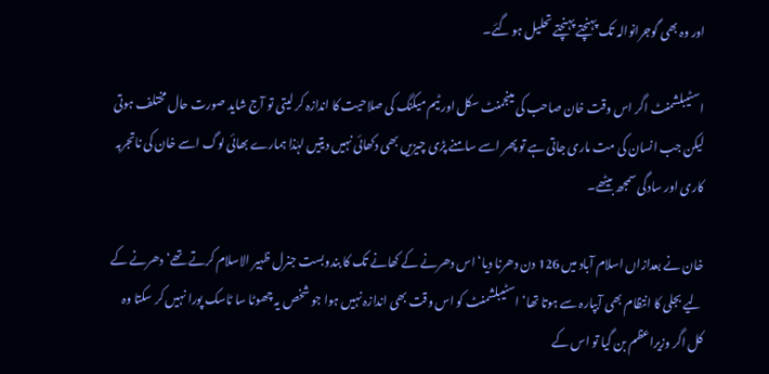اور وہ بھی گوجرانوالہ تک پہنچتے پہنچتے تحلیل ہو گئے۔

اسٹیبلشمنٹ اگر اس وقت خان صاحب کی مینجمنٹ سکل اور ٹیم میکنگ کی صلاحیت کا اندازہ کر لیتی تو آج شاید صورت حال مختلف ہوتی لیکن جب انسان کی مت ماری جاتی ہے تو پھر اسے سامنے پڑی چیزیں بھی دکھائی نہیں دیتیں لہٰذا ہمارے بھائی لوگ اسے خان کی ناتجربہ کاری اور سادگی سمجھ بیٹھے۔

خان نے بعدازاں اسلام آباد میں 126 دن دھرنا دیا‘ اس دھرنے کے کھانے تک کا بندوبست جنرل ظہیر الاسلام کرتے تھے‘ دھرنے کے لیے بجلی کا انتظام بھی آبپارہ سے ہوتا تھا‘ اسٹیبلشمنٹ کو اس وقت بھی اندازہ نہیں ہوا جو شخص یہ چھوٹا سا ٹاسک پورا نہیں کر سکتا وہ کل اگر وزیراعظم بن گیا تو اس کے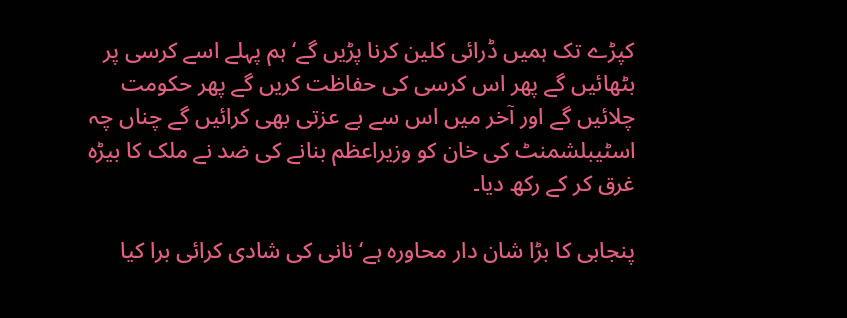کپڑے تک ہمیں ڈرائی کلین کرنا پڑیں گے‘ ہم پہلے اسے کرسی پر بٹھائیں گے پھر اس کرسی کی حفاظت کریں گے پھر حکومت چلائیں گے اور آخر میں اس سے بے عزتی بھی کرائیں گے چناں چہ اسٹیبلشمنٹ کی خان کو وزیراعظم بنانے کی ضد نے ملک کا بیڑہ غرق کر کے رکھ دیا۔

پنجابی کا بڑا شان دار محاورہ ہے‘ نانی کی شادی کرائی برا کیا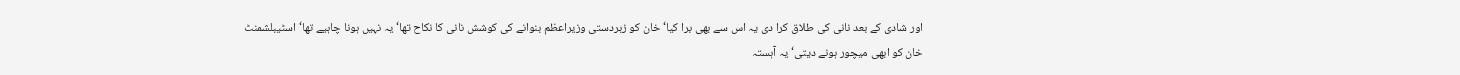اور شادی کے بعد نانی کی طلاق کرا دی یہ اس سے بھی برا کیا‘ خان کو زبردستی وزیراعظم بنوانے کی کوشش نانی کا نکاح تھا‘ یہ نہیں ہونا چاہیے تھا‘ اسٹیبلشمنٹ خان کو ابھی میچور ہونے دیتی‘ یہ آہستہ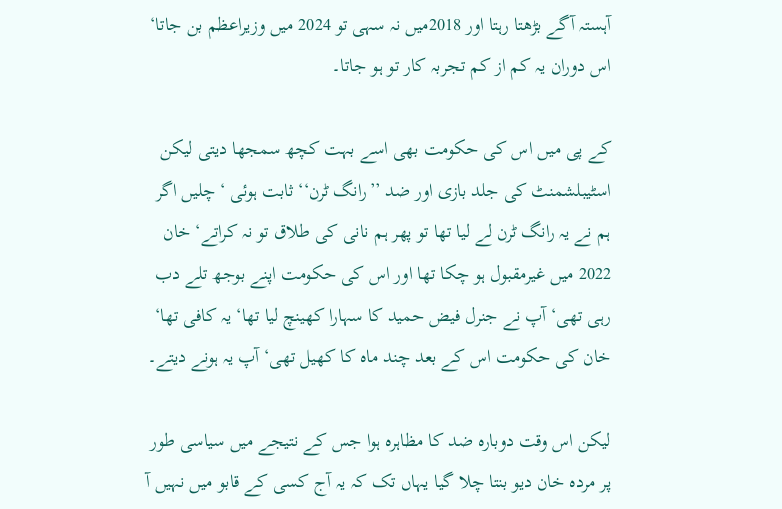آہستہ آگے بڑھتا رہتا اور 2018میں نہ سہی تو 2024 میں وزیراعظم بن جاتا‘ اس دوران یہ کم از کم تجربہ کار تو ہو جاتا۔

کے پی میں اس کی حکومت بھی اسے بہت کچھ سمجھا دیتی لیکن اسٹیبلشمنٹ کی جلد بازی اور ضد ’’رانگ ٹرن‘‘ ثابت ہوئی ‘ چلیں اگر ہم نے یہ رانگ ٹرن لے لیا تھا تو پھر ہم نانی کی طلاق تو نہ کراتے‘ خان 2022 میں غیرمقبول ہو چکا تھا اور اس کی حکومت اپنے بوجھ تلے دب رہی تھی‘ آپ نے جنرل فیض حمید کا سہارا کھینچ لیا تھا‘ یہ کافی تھا‘ خان کی حکومت اس کے بعد چند ماہ کا کھیل تھی‘ آپ یہ ہونے دیتے۔

لیکن اس وقت دوبارہ ضد کا مظاہرہ ہوا جس کے نتیجے میں سیاسی طور پر مردہ خان دیو بنتا چلا گیا یہاں تک کہ یہ آج کسی کے قابو میں نہیں آ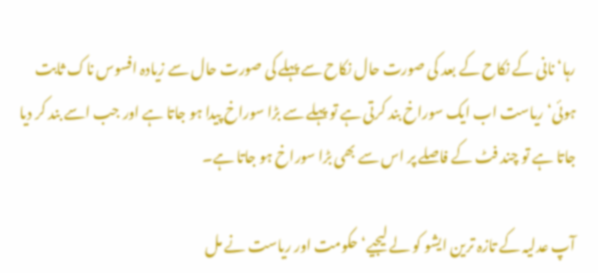رہا‘ نانی کے نکاح کے بعد کی صورت حال نکاح سے پہلے کی صورت حال سے زیادہ افسوس ناک ثابت ہوئی‘ ریاست اب ایک سوراخ بند کرتی ہے تو پہلے سے بڑا سوراخ پیدا ہو جاتا ہے اور جب اسے بند کر دیا جاتا ہے تو چند فٹ کے فاصلے پر اس سے بھی بڑا سوراخ ہو جاتا ہے۔

آپ عدلیہ کے تازہ ترین ایشو کو لے لیجیے‘حکومت اور ریاست نے مل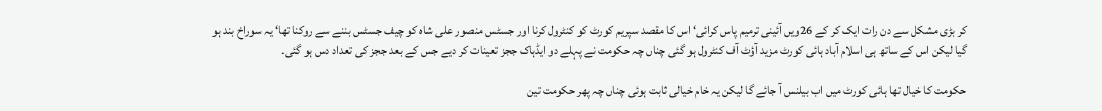کر بڑی مشکل سے دن رات ایک کر کے 26ویں آئینی ترمیم پاس کرائی‘ اس کا مقصد سپریم کورٹ کو کنٹرول کرنا اور جسٹس منصور علی شاہ کو چیف جسٹس بننے سے روکنا تھا‘ یہ سوراخ بند ہو گیا لیکن اس کے ساتھ ہی اسلام آباد ہائی کورٹ مزید آؤٹ آف کنٹرول ہو گئی چناں چہ حکومت نے پہلے دو ایڈہاک ججز تعینات کر دیے جس کے بعد ججز کی تعداد دس ہو گئی۔

حکومت کا خیال تھا ہائی کورٹ میں اب بیلنس آ جائے گا لیکن یہ خام خیالی ثابت ہوئی چناں چہ پھر حکومت تین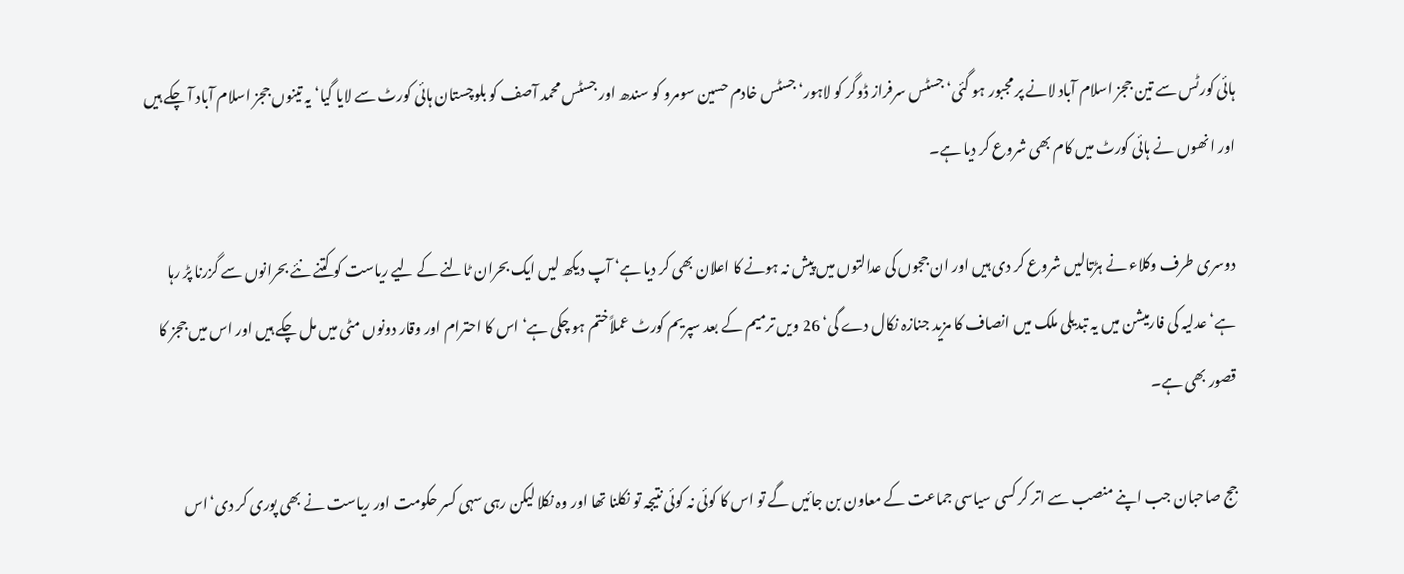ہائی کورٹس سے تین ججز اسلام آباد لانے پر مجبور ہو گئی‘ جسٹس سرفراز ڈوگر کو لاہور‘ جسٹس خادم حسین سومرو کو سندھ اور جسٹس محمد آصف کو بلوچستان ہائی کورٹ سے لایا گیا‘ یہ تینوں ججز اسلام آباد آ چکے ہیں اور انھوں نے ہائی کورٹ میں کام بھی شروع کر دیا ہے۔

دوسری طرف وکلاء نے ہڑتالیں شروع کر دی ہیں اور ان ججوں کی عدالتوں میں پیش نہ ہونے کا اعلان بھی کر دیا ہے‘ آپ دیکھ لیں ایک بحران ٹالنے کے لیے ریاست کو کتنے نئے بحرانوں سے گزرنا پڑ رہا ہے‘ عدلیہ کی فارمیشن میں یہ تبدیلی ملک میں انصاف کا مزید جنازہ نکال دے گی‘ 26 ویں ترمیم کے بعد سپریم کورٹ عملاًختم ہو چکی ہے‘ اس کا احترام اور وقار دونوں مٹی میں مل چکے ہیں اور اس میں ججز کا قصور بھی ہے۔

جج صاحبان جب اپنے منصب سے اتر کر کسی سیاسی جماعت کے معاون بن جائیں گے تو اس کا کوئی نہ کوئی نتیجہ تو نکلنا تھا اور وہ نکلا لیکن رہی سہی کسر حکومت اور ریاست نے بھی پوری کر دی‘اس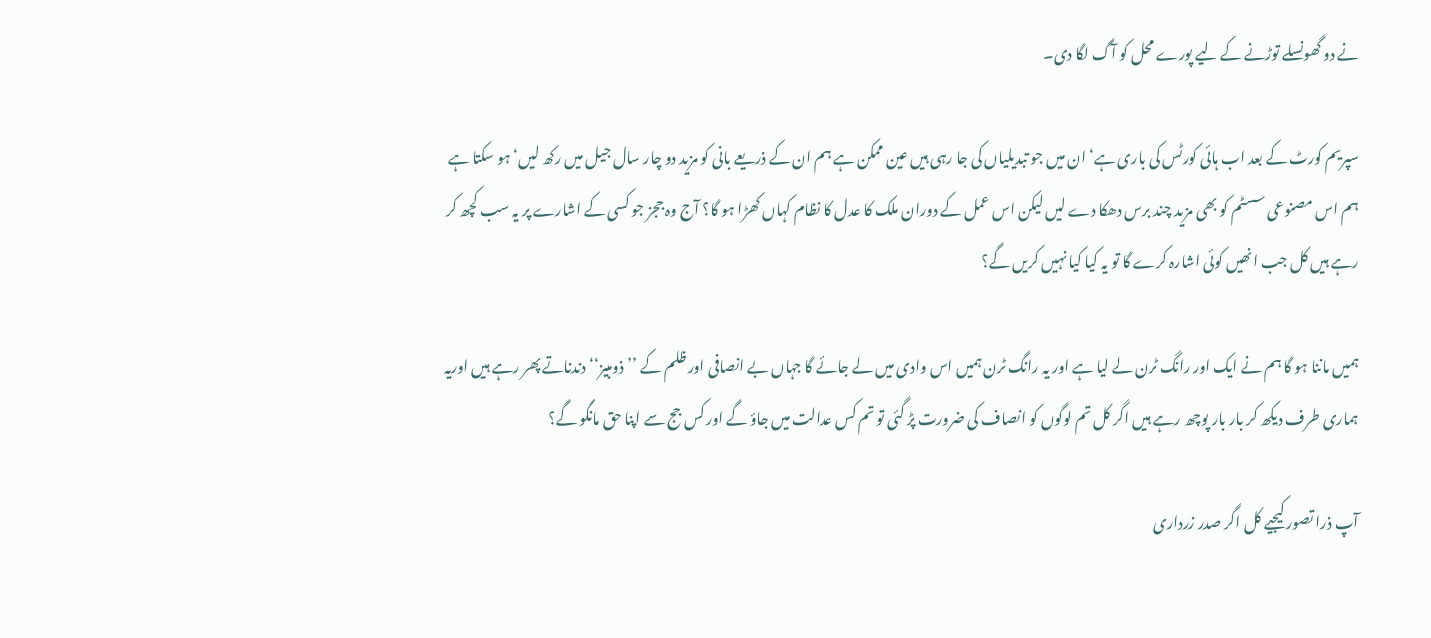نے دو گھونسلے توڑنے کے لیے پورے محل کو آگ لگا دی۔

سپریم کورٹ کے بعد اب ہائی کورٹس کی باری ہے‘ ان میں جو تبدیلیاں کی جا رہی ہیں عین ممکن ہے ہم ان کے ذریعے بانی کو مزید دو چار سال جیل میں رکھ لیں‘ ہو سکتا ہے ہم اس مصنوعی سسٹم کو بھی مزید چند برس دھکا دے لیں لیکن اس عمل کے دوران ملک کا عدل کا نظام کہاں کھڑا ہو گا؟ آج وہ ججز جو کسی کے اشارے پر یہ سب کچھ کر رہے ہیں کل جب انھیں کوئی اشارہ کرے گا تو یہ کیا کیا نہیں کریں گے؟

ہمیں ماننا ہو گا ہم نے ایک اور رانگ ٹرن لے لیا ہے اور یہ رانگ ٹرن ہمیں اس وادی میں لے جائے گا جہاں بے انصافی اور ظلم کے ’’ذومبیز‘‘ دندناتے پھر رہے ہیں اوریہ ہماری طرف دیکھ کر بار بار پوچھ رہے ہیں اگر کل تم لوگوں کو انصاف کی ضرورت پڑ گئی تو تم کس عدالت میں جاؤ گے اور کس جج سے اپنا حق مانگو گے؟

آپ ذرا تصور کیجیے کل اگر صدر زرداری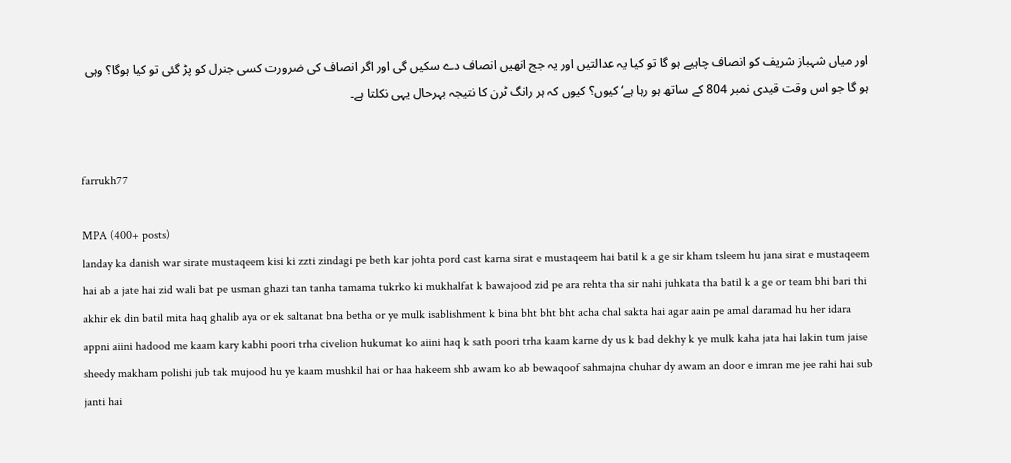اور میاں شہباز شریف کو انصاف چاہیے ہو گا تو کیا یہ عدالتیں اور یہ جج انھیں انصاف دے سکیں گی اور اگر انصاف کی ضرورت کسی جنرل کو پڑ گئی تو کیا ہوگا؟ وہی ہو گا جو اس وقت قیدی نمبر 804 کے ساتھ ہو رہا ہے‘ کیوں؟ کیوں کہ ہر رانگ ٹرن کا نتیجہ بہرحال یہی نکلتا ہے۔


farrukh77

MPA (400+ posts)
landay ka danish war sirate mustaqeem kisi ki zzti zindagi pe beth kar johta pord cast karna sirat e mustaqeem hai batil k a ge sir kham tsleem hu jana sirat e mustaqeem hai ab a jate hai zid wali bat pe usman ghazi tan tanha tamama tukrko ki mukhalfat k bawajood zid pe ara rehta tha sir nahi juhkata tha batil k a ge or team bhi bari thi akhir ek din batil mita haq ghalib aya or ek saltanat bna betha or ye mulk isablishment k bina bht bht bht acha chal sakta hai agar aain pe amal daramad hu her idara appni aiini hadood me kaam kary kabhi poori trha civelion hukumat ko aiini haq k sath poori trha kaam karne dy us k bad dekhy k ye mulk kaha jata hai lakin tum jaise sheedy makham polishi jub tak mujood hu ye kaam mushkil hai or haa hakeem shb awam ko ab bewaqoof sahmajna chuhar dy awam an door e imran me jee rahi hai sub janti hai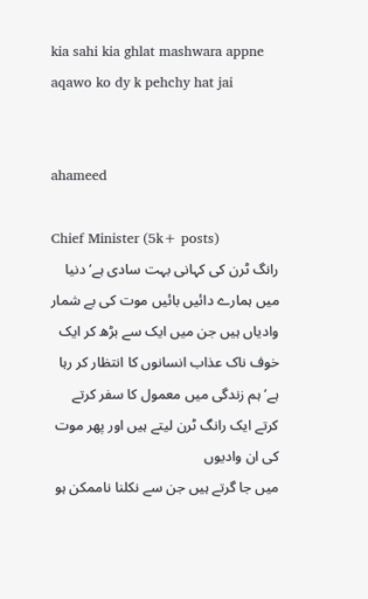kia sahi kia ghlat mashwara appne aqawo ko dy k pehchy hat jai


ahameed

Chief Minister (5k+ posts)
رانگ ٹرن کی کہانی بہت سادی ہے‘ دنیا میں ہمارے دائیں بائیں موت کی بے شمار وادیاں ہیں جن میں ایک سے بڑھ کر ایک خوف ناک عذاب انسانوں کا انتظار کر رہا ہے‘ ہم زندگی میں معمول کا سفر کرتے کرتے ایک رانگ ٹرن لیتے ہیں اور پھر موت کی ان وادیوں
میں جا گرتے ہیں جن سے نکلنا ناممکن ہو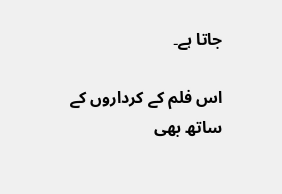جاتا ہے۔

اس فلم کے کرداروں کے ساتھ بھی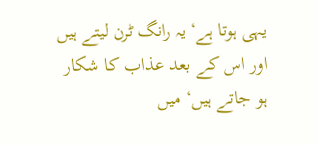یہی ہوتا ہے‘ یہ رانگ ٹرن لیتے ہیں اور اس کے بعد عذاب کا شکار ہو جاتے ہیں‘ میں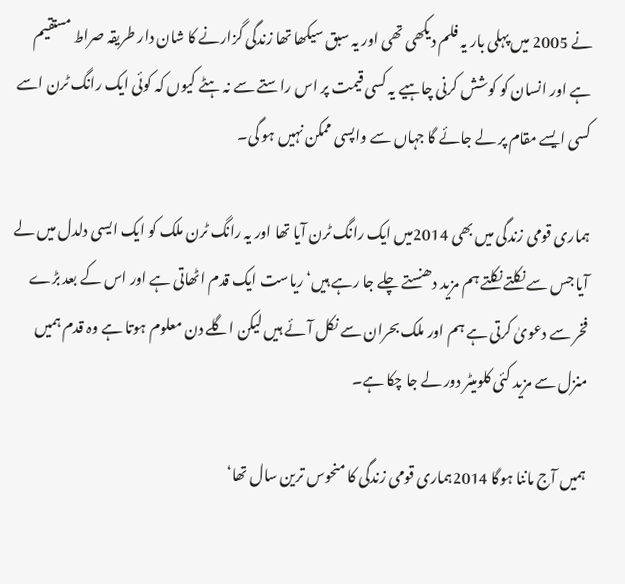نے 2005 میں پہلی بار یہ فلم دیکھی تھی اور یہ سبق سیکھا تھا زندگی گزارنے کا شان دار طریقہ صراط مستقیم ہے اور انسان کو کوشش کرنی چاہیے یہ کسی قیمت پر اس راستے سے نہ ہٹے کیوں کہ کوئی ایک رانگ ٹرن اسے کسی ایسے مقام پر لے جائے گا جہاں سے واپسی ممکن نہیں ہو گی۔

ہماری قومی زندگی میں بھی 2014میں ایک رانگ ٹرن آیا تھا اور یہ رانگ ٹرن ملک کو ایک ایسی دلدل میں لے آیا جس سے نکلتے نکلتے ہم مزید دھنستے چلے جا رہے ہیں‘ ریاست ایک قدم اٹھاتی ہے اور اس کے بعد بڑے فخر سے دعویٰ کرتی ہے ہم اور ملک بحران سے نکل آئے ہیں لیکن اگلے دن معلوم ہوتا ہے وہ قدم ہمیں منزل سے مزید کئی کلومیٹر دور لے جا چکا ہے۔

ہمیں آج ماننا ہوگا 2014ہماری قومی زندگی کا منحوس ترین سال تھا‘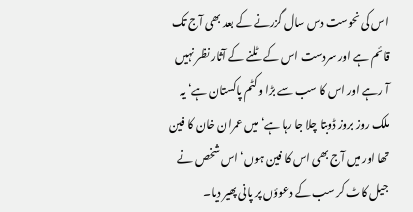اس کی نحوست دس سال گزرنے کے بعد بھی آج تک قائم ہے اور سردست اس کے ٹلنے کے آثار نظر نہیں آ رہے اور اس کا سب سے بڑا وکٹم پاکستان ہے‘ یہ ملک روز بروز ڈوبتا چلا جا رہا ہے‘ میں عمران خان کا فین تھا اور میں آج بھی اس کا فین ہوں‘ اس شخص نے جیل کاٹ کر سب کے دعوؤں پر پانی پھیر دیا۔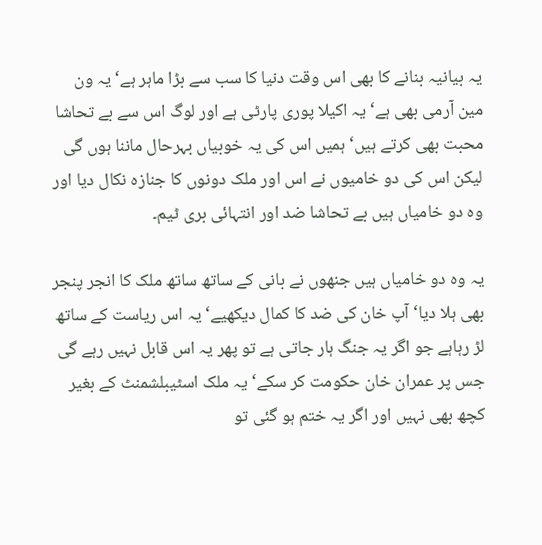یہ بیانیہ بنانے کا بھی اس وقت دنیا کا سب سے بڑا ماہر ہے‘ یہ ون مین آرمی بھی ہے‘ یہ اکیلا پوری پارٹی ہے اور لوگ اس سے بے تحاشا محبت بھی کرتے ہیں‘ ہمیں اس کی یہ خوبیاں بہرحال ماننا ہوں گی لیکن اس کی دو خامیوں نے اس اور ملک دونوں کا جنازہ نکال دیا اور وہ دو خامیاں ہیں بے تحاشا ضد اور انتہائی بری ٹیم۔

یہ وہ دو خامیاں ہیں جنھوں نے بانی کے ساتھ ساتھ ملک کا انجر پنجر بھی ہلا دیا‘ آپ خان کی ضد کا کمال دیکھیے‘ یہ اس ریاست کے ساتھ لڑ رہاہے جو اگر یہ جنگ ہار جاتی ہے تو پھر یہ اس قابل نہیں رہے گی جس پر عمران خان حکومت کر سکے‘ یہ ملک اسٹیبلشمنٹ کے بغیر کچھ بھی نہیں اور اگر یہ ختم ہو گئی تو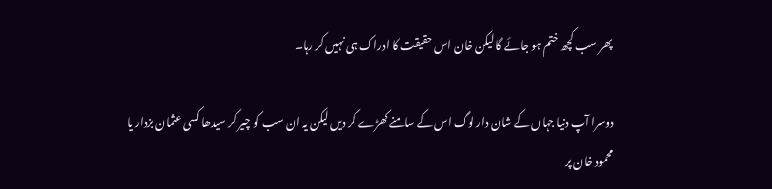پھر سب کچھ ختم ہو جائے گا لیکن خان اس حقیقت کا ادراک ہی نہیں کر رہا۔

دوسرا آپ دنیا جہاں کے شان دار لوگ اس کے سامنے کھڑے کر دیں لیکن یہ ان سب کو چیر کر سیدھا کسی عثمان بزدار یا محمود خان پر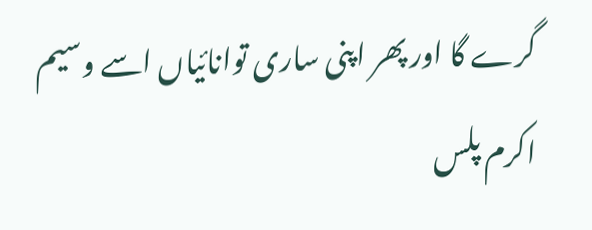گرے گا اور پھر اپنی ساری توانائیاں اسے وسیم اکرم پلس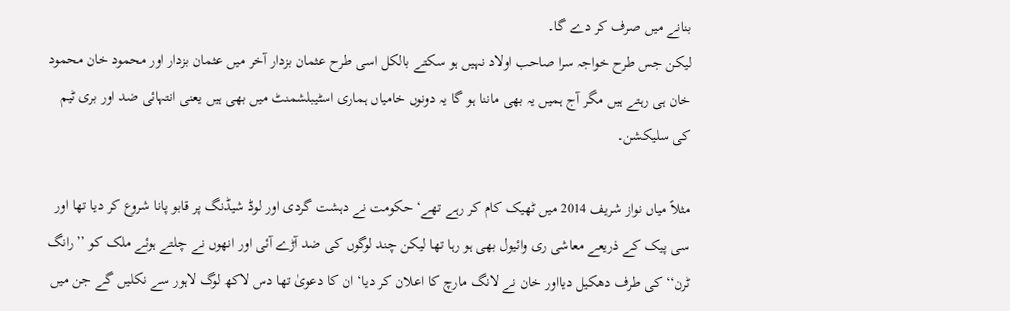بنانے میں صرف کر دے گا۔
لیکن جس طرح خواجہ سرا صاحب اولاد نہیں ہو سکتے بالکل اسی طرح عثمان بزدار آخر میں عثمان بزدار اور محمود خان محمود خان ہی رہتے ہیں مگر آج ہمیں یہ بھی ماننا ہو گا یہ دونوں خامیاں ہماری اسٹیبلشمنٹ میں بھی ہیں یعنی انتہائی ضد اور بری ٹیم کی سلیکشن۔

مثلاً میاں نواز شریف 2014 میں ٹھیک کام کر رہے تھے‘ حکومت نے دہشت گردی اور لوڈ شیڈنگ پر قابو پانا شروع کر دیا تھا اور سی پیک کے ذریعے معاشی ری وائیول بھی ہو رہا تھا لیکن چند لوگوں کی ضد آڑے آئی اور انھوں نے چلتے ہوئے ملک کو ’’رانگ ٹرن‘‘ کی طرف دھکیل دیااور خان نے لانگ مارچ کا اعلان کر دیا‘ ان کا دعویٰ تھا دس لاکھ لوگ لاہور سے نکلیں گے جن میں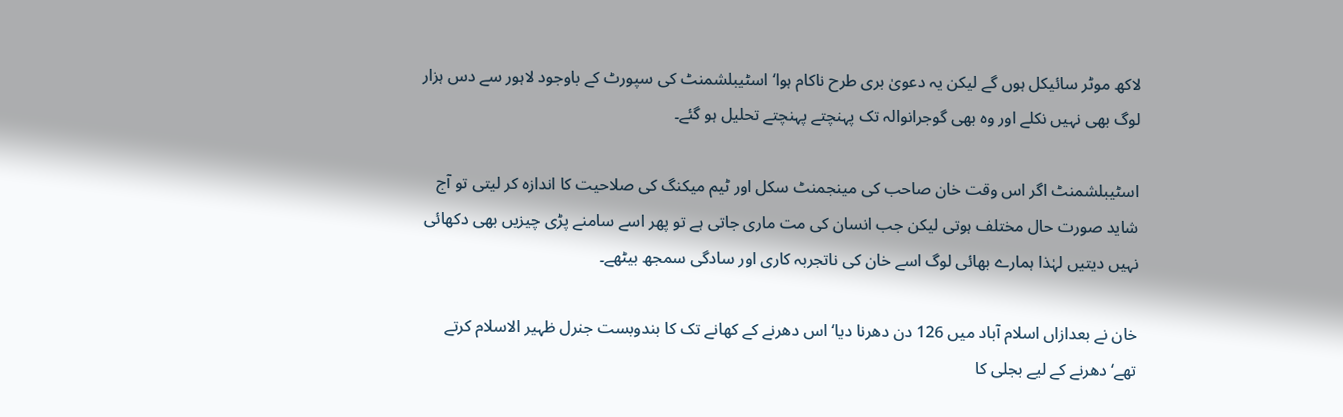لاکھ موٹر سائیکل ہوں گے لیکن یہ دعویٰ بری طرح ناکام ہوا‘ اسٹیبلشمنٹ کی سپورٹ کے باوجود لاہور سے دس ہزار لوگ بھی نہیں نکلے اور وہ بھی گوجرانوالہ تک پہنچتے پہنچتے تحلیل ہو گئے۔

اسٹیبلشمنٹ اگر اس وقت خان صاحب کی مینجمنٹ سکل اور ٹیم میکنگ کی صلاحیت کا اندازہ کر لیتی تو آج شاید صورت حال مختلف ہوتی لیکن جب انسان کی مت ماری جاتی ہے تو پھر اسے سامنے پڑی چیزیں بھی دکھائی نہیں دیتیں لہٰذا ہمارے بھائی لوگ اسے خان کی ناتجربہ کاری اور سادگی سمجھ بیٹھے۔

خان نے بعدازاں اسلام آباد میں 126 دن دھرنا دیا‘ اس دھرنے کے کھانے تک کا بندوبست جنرل ظہیر الاسلام کرتے تھے‘ دھرنے کے لیے بجلی کا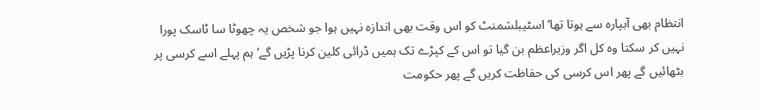انتظام بھی آبپارہ سے ہوتا تھا‘ اسٹیبلشمنٹ کو اس وقت بھی اندازہ نہیں ہوا جو شخص یہ چھوٹا سا ٹاسک پورا نہیں کر سکتا وہ کل اگر وزیراعظم بن گیا تو اس کے کپڑے تک ہمیں ڈرائی کلین کرنا پڑیں گے‘ ہم پہلے اسے کرسی پر بٹھائیں گے پھر اس کرسی کی حفاظت کریں گے پھر حکومت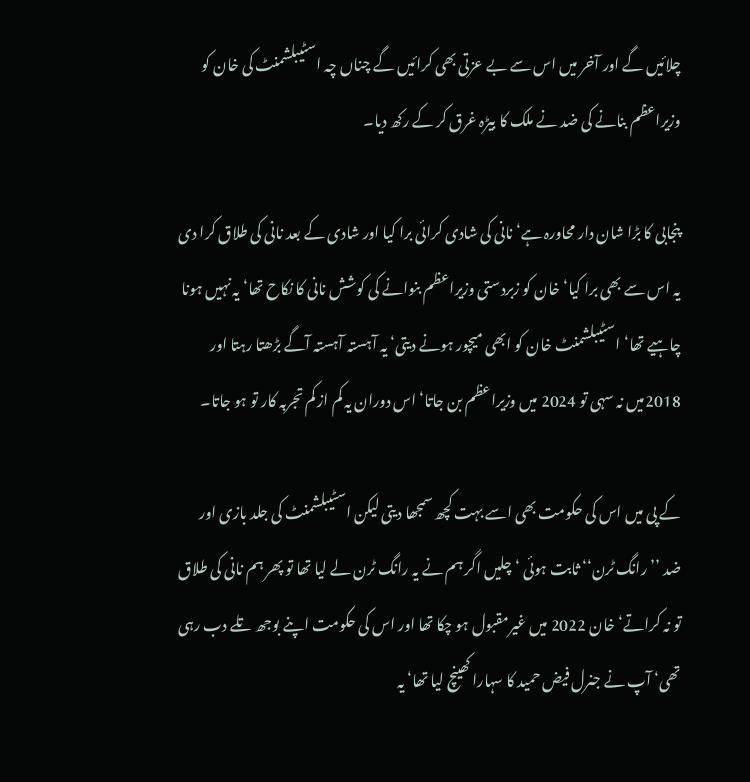چلائیں گے اور آخر میں اس سے بے عزتی بھی کرائیں گے چناں چہ اسٹیبلشمنٹ کی خان کو وزیراعظم بنانے کی ضد نے ملک کا بیڑہ غرق کر کے رکھ دیا۔

پنجابی کا بڑا شان دار محاورہ ہے‘ نانی کی شادی کرائی برا کیا اور شادی کے بعد نانی کی طلاق کرا دی یہ اس سے بھی برا کیا‘ خان کو زبردستی وزیراعظم بنوانے کی کوشش نانی کا نکاح تھا‘ یہ نہیں ہونا چاہیے تھا‘ اسٹیبلشمنٹ خان کو ابھی میچور ہونے دیتی‘ یہ آہستہ آہستہ آگے بڑھتا رہتا اور 2018میں نہ سہی تو 2024 میں وزیراعظم بن جاتا‘ اس دوران یہ کم از کم تجربہ کار تو ہو جاتا۔

کے پی میں اس کی حکومت بھی اسے بہت کچھ سمجھا دیتی لیکن اسٹیبلشمنٹ کی جلد بازی اور ضد ’’رانگ ٹرن‘‘ ثابت ہوئی ‘ چلیں اگر ہم نے یہ رانگ ٹرن لے لیا تھا تو پھر ہم نانی کی طلاق تو نہ کراتے‘ خان 2022 میں غیرمقبول ہو چکا تھا اور اس کی حکومت اپنے بوجھ تلے دب رہی تھی‘ آپ نے جنرل فیض حمید کا سہارا کھینچ لیا تھا‘ یہ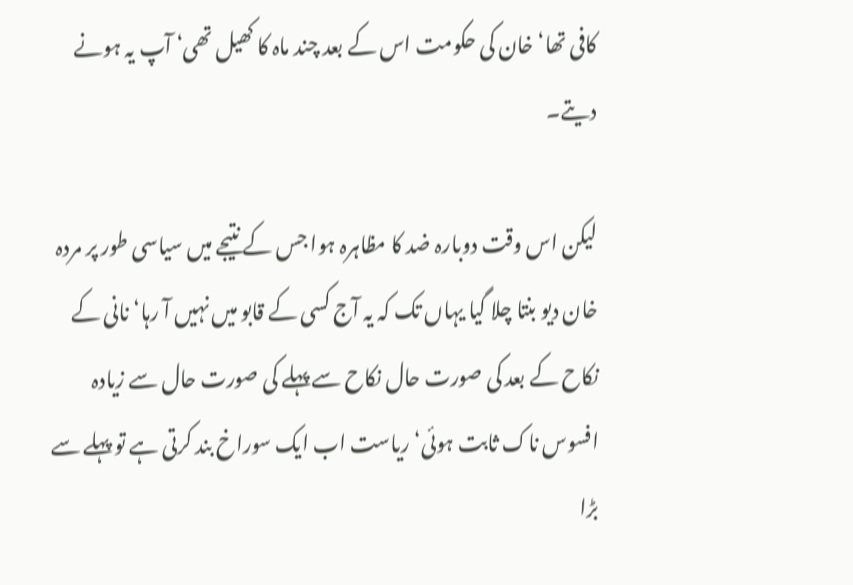کافی تھا‘ خان کی حکومت اس کے بعد چند ماہ کا کھیل تھی‘ آپ یہ ہونے دیتے۔

لیکن اس وقت دوبارہ ضد کا مظاہرہ ہوا جس کے نتیجے میں سیاسی طور پر مردہ خان دیو بنتا چلا گیا یہاں تک کہ یہ آج کسی کے قابو میں نہیں آ رہا‘ نانی کے نکاح کے بعد کی صورت حال نکاح سے پہلے کی صورت حال سے زیادہ افسوس ناک ثابت ہوئی‘ ریاست اب ایک سوراخ بند کرتی ہے تو پہلے سے بڑا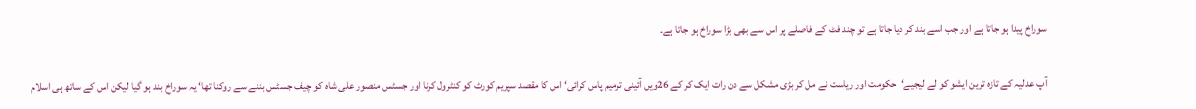سوراخ پیدا ہو جاتا ہے اور جب اسے بند کر دیا جاتا ہے تو چند فٹ کے فاصلے پر اس سے بھی بڑا سوراخ ہو جاتا ہے۔

آپ عدلیہ کے تازہ ترین ایشو کو لے لیجیے‘حکومت اور ریاست نے مل کر بڑی مشکل سے دن رات ایک کر کے 26ویں آئینی ترمیم پاس کرائی‘ اس کا مقصد سپریم کورٹ کو کنٹرول کرنا اور جسٹس منصور علی شاہ کو چیف جسٹس بننے سے روکنا تھا‘ یہ سوراخ بند ہو گیا لیکن اس کے ساتھ ہی اسلام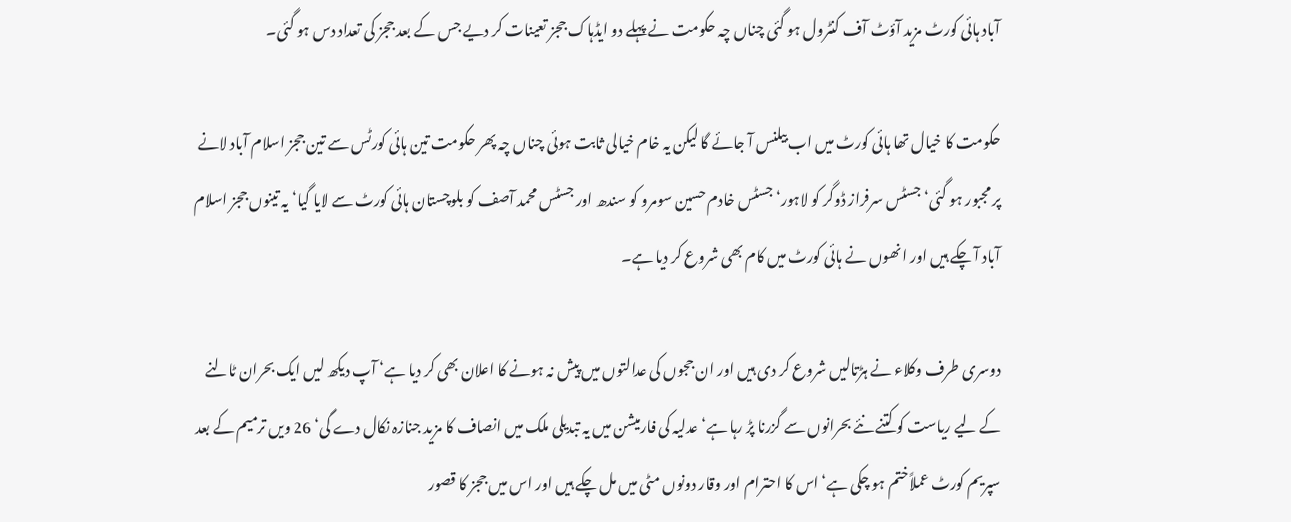آباد ہائی کورٹ مزید آؤٹ آف کنٹرول ہو گئی چناں چہ حکومت نے پہلے دو ایڈہاک ججز تعینات کر دیے جس کے بعد ججز کی تعداد دس ہو گئی۔

حکومت کا خیال تھا ہائی کورٹ میں اب بیلنس آ جائے گا لیکن یہ خام خیالی ثابت ہوئی چناں چہ پھر حکومت تین ہائی کورٹس سے تین ججز اسلام آباد لانے پر مجبور ہو گئی‘ جسٹس سرفراز ڈوگر کو لاہور‘ جسٹس خادم حسین سومرو کو سندھ اور جسٹس محمد آصف کو بلوچستان ہائی کورٹ سے لایا گیا‘ یہ تینوں ججز اسلام آباد آ چکے ہیں اور انھوں نے ہائی کورٹ میں کام بھی شروع کر دیا ہے۔

دوسری طرف وکلاء نے ہڑتالیں شروع کر دی ہیں اور ان ججوں کی عدالتوں میں پیش نہ ہونے کا اعلان بھی کر دیا ہے‘ آپ دیکھ لیں ایک بحران ٹالنے کے لیے ریاست کو کتنے نئے بحرانوں سے گزرنا پڑ رہا ہے‘ عدلیہ کی فارمیشن میں یہ تبدیلی ملک میں انصاف کا مزید جنازہ نکال دے گی‘ 26 ویں ترمیم کے بعد سپریم کورٹ عملاًختم ہو چکی ہے‘ اس کا احترام اور وقار دونوں مٹی میں مل چکے ہیں اور اس میں ججز کا قصور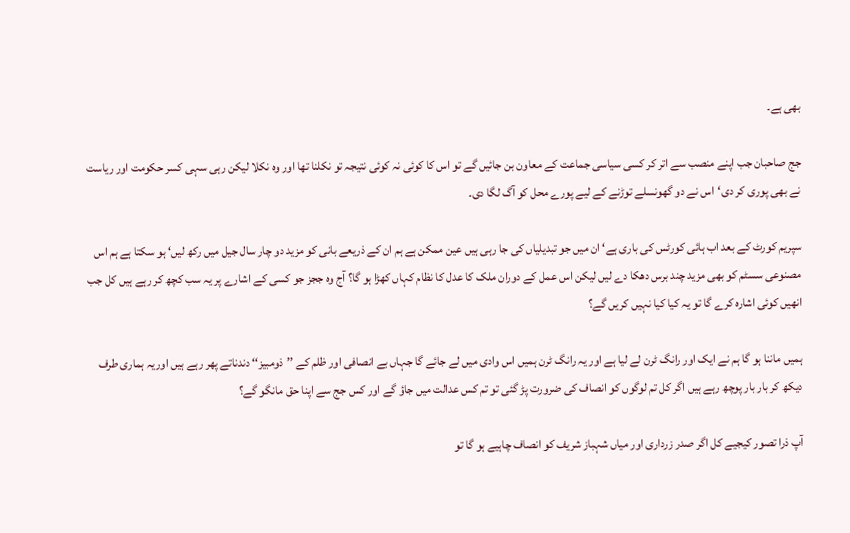بھی ہے۔

جج صاحبان جب اپنے منصب سے اتر کر کسی سیاسی جماعت کے معاون بن جائیں گے تو اس کا کوئی نہ کوئی نتیجہ تو نکلنا تھا اور وہ نکلا لیکن رہی سہی کسر حکومت اور ریاست نے بھی پوری کر دی‘اس نے دو گھونسلے توڑنے کے لیے پورے محل کو آگ لگا دی۔

سپریم کورٹ کے بعد اب ہائی کورٹس کی باری ہے‘ ان میں جو تبدیلیاں کی جا رہی ہیں عین ممکن ہے ہم ان کے ذریعے بانی کو مزید دو چار سال جیل میں رکھ لیں‘ ہو سکتا ہے ہم اس مصنوعی سسٹم کو بھی مزید چند برس دھکا دے لیں لیکن اس عمل کے دوران ملک کا عدل کا نظام کہاں کھڑا ہو گا؟ آج وہ ججز جو کسی کے اشارے پر یہ سب کچھ کر رہے ہیں کل جب انھیں کوئی اشارہ کرے گا تو یہ کیا کیا نہیں کریں گے؟

ہمیں ماننا ہو گا ہم نے ایک اور رانگ ٹرن لے لیا ہے اور یہ رانگ ٹرن ہمیں اس وادی میں لے جائے گا جہاں بے انصافی اور ظلم کے ’’ذومبیز‘‘ دندناتے پھر رہے ہیں اوریہ ہماری طرف دیکھ کر بار بار پوچھ رہے ہیں اگر کل تم لوگوں کو انصاف کی ضرورت پڑ گئی تو تم کس عدالت میں جاؤ گے اور کس جج سے اپنا حق مانگو گے؟

آپ ذرا تصور کیجیے کل اگر صدر زرداری اور میاں شہباز شریف کو انصاف چاہیے ہو گا تو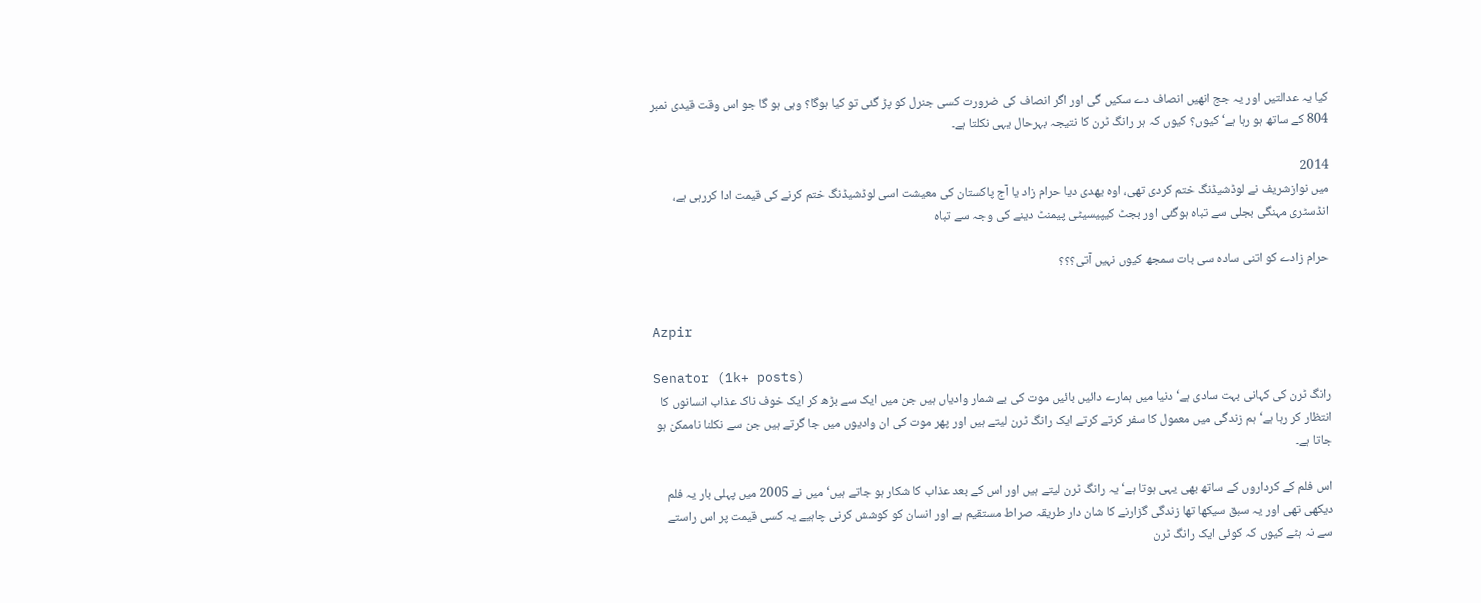کیا یہ عدالتیں اور یہ جج انھیں انصاف دے سکیں گی اور اگر انصاف کی ضرورت کسی جنرل کو پڑ گئی تو کیا ہوگا؟ وہی ہو گا جو اس وقت قیدی نمبر 804 کے ساتھ ہو رہا ہے‘ کیوں؟ کیوں کہ ہر رانگ ٹرن کا نتیجہ بہرحال یہی نکلتا ہے۔

2014
میں نوازشریف نے لوڈشیڈنگ ختم کردی تھی، اوہ یھدی دیا حرام زاد یا آج پاکستان کی معیشت اسی لوڈشیڈنگ ختم کرنے کی قیمت ادا کررہی ہے، انڈسٹری مہنگی بجلی سے تباہ ہوگئی اور بجٹ کیپیسیٹی پیمنٹ دینے کی وجہ سے تباہ

حرام زادے کو اتنی سادہ سی بات سمجھ کیوں نہیں آتی؟؟؟


Azpir

Senator (1k+ posts)
رانگ ٹرن کی کہانی بہت سادی ہے‘ دنیا میں ہمارے دائیں بائیں موت کی بے شمار وادیاں ہیں جن میں ایک سے بڑھ کر ایک خوف ناک عذاب انسانوں کا انتظار کر رہا ہے‘ ہم زندگی میں معمول کا سفر کرتے کرتے ایک رانگ ٹرن لیتے ہیں اور پھر موت کی ان وادیوں میں جا گرتے ہیں جن سے نکلنا ناممکن ہو جاتا ہے۔

اس فلم کے کرداروں کے ساتھ بھی یہی ہوتا ہے‘ یہ رانگ ٹرن لیتے ہیں اور اس کے بعد عذاب کا شکار ہو جاتے ہیں‘ میں نے 2005 میں پہلی بار یہ فلم دیکھی تھی اور یہ سبق سیکھا تھا زندگی گزارنے کا شان دار طریقہ صراط مستقیم ہے اور انسان کو کوشش کرنی چاہیے یہ کسی قیمت پر اس راستے سے نہ ہٹے کیوں کہ کوئی ایک رانگ ٹرن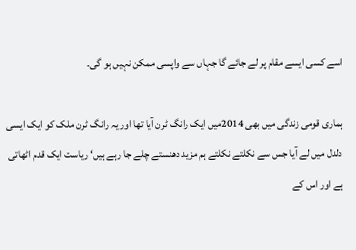اسے کسی ایسے مقام پر لے جائے گا جہاں سے واپسی ممکن نہیں ہو گی۔

ہماری قومی زندگی میں بھی 2014میں ایک رانگ ٹرن آیا تھا اور یہ رانگ ٹرن ملک کو ایک ایسی دلدل میں لے آیا جس سے نکلتے نکلتے ہم مزید دھنستے چلے جا رہے ہیں‘ ریاست ایک قدم اٹھاتی ہے اور اس کے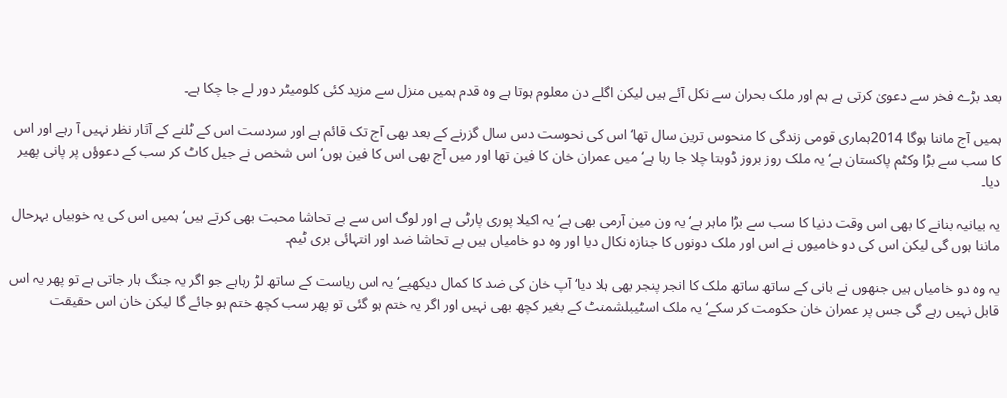بعد بڑے فخر سے دعویٰ کرتی ہے ہم اور ملک بحران سے نکل آئے ہیں لیکن اگلے دن معلوم ہوتا ہے وہ قدم ہمیں منزل سے مزید کئی کلومیٹر دور لے جا چکا ہے۔

ہمیں آج ماننا ہوگا 2014ہماری قومی زندگی کا منحوس ترین سال تھا‘ اس کی نحوست دس سال گزرنے کے بعد بھی آج تک قائم ہے اور سردست اس کے ٹلنے کے آثار نظر نہیں آ رہے اور اس کا سب سے بڑا وکٹم پاکستان ہے‘ یہ ملک روز بروز ڈوبتا چلا جا رہا ہے‘ میں عمران خان کا فین تھا اور میں آج بھی اس کا فین ہوں‘ اس شخص نے جیل کاٹ کر سب کے دعوؤں پر پانی پھیر دیا۔

یہ بیانیہ بنانے کا بھی اس وقت دنیا کا سب سے بڑا ماہر ہے‘ یہ ون مین آرمی بھی ہے‘ یہ اکیلا پوری پارٹی ہے اور لوگ اس سے بے تحاشا محبت بھی کرتے ہیں‘ ہمیں اس کی یہ خوبیاں بہرحال ماننا ہوں گی لیکن اس کی دو خامیوں نے اس اور ملک دونوں کا جنازہ نکال دیا اور وہ دو خامیاں ہیں بے تحاشا ضد اور انتہائی بری ٹیم۔

یہ وہ دو خامیاں ہیں جنھوں نے بانی کے ساتھ ساتھ ملک کا انجر پنجر بھی ہلا دیا‘ آپ خان کی ضد کا کمال دیکھیے‘ یہ اس ریاست کے ساتھ لڑ رہاہے جو اگر یہ جنگ ہار جاتی ہے تو پھر یہ اس قابل نہیں رہے گی جس پر عمران خان حکومت کر سکے‘ یہ ملک اسٹیبلشمنٹ کے بغیر کچھ بھی نہیں اور اگر یہ ختم ہو گئی تو پھر سب کچھ ختم ہو جائے گا لیکن خان اس حقیقت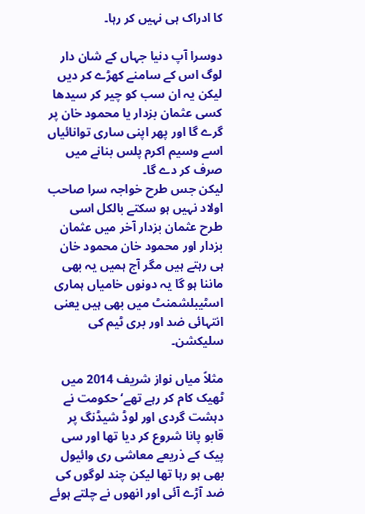کا ادراک ہی نہیں کر رہا۔

دوسرا آپ دنیا جہاں کے شان دار لوگ اس کے سامنے کھڑے کر دیں لیکن یہ ان سب کو چیر کر سیدھا کسی عثمان بزدار یا محمود خان پر گرے گا اور پھر اپنی ساری توانائیاں اسے وسیم اکرم پلس بنانے میں صرف کر دے گا۔
لیکن جس طرح خواجہ سرا صاحب اولاد نہیں ہو سکتے بالکل اسی طرح عثمان بزدار آخر میں عثمان بزدار اور محمود خان محمود خان ہی رہتے ہیں مگر آج ہمیں یہ بھی ماننا ہو گا یہ دونوں خامیاں ہماری اسٹیبلشمنٹ میں بھی ہیں یعنی انتہائی ضد اور بری ٹیم کی سلیکشن۔

مثلاً میاں نواز شریف 2014 میں ٹھیک کام کر رہے تھے‘ حکومت نے دہشت گردی اور لوڈ شیڈنگ پر قابو پانا شروع کر دیا تھا اور سی پیک کے ذریعے معاشی ری وائیول بھی ہو رہا تھا لیکن چند لوگوں کی ضد آڑے آئی اور انھوں نے چلتے ہوئے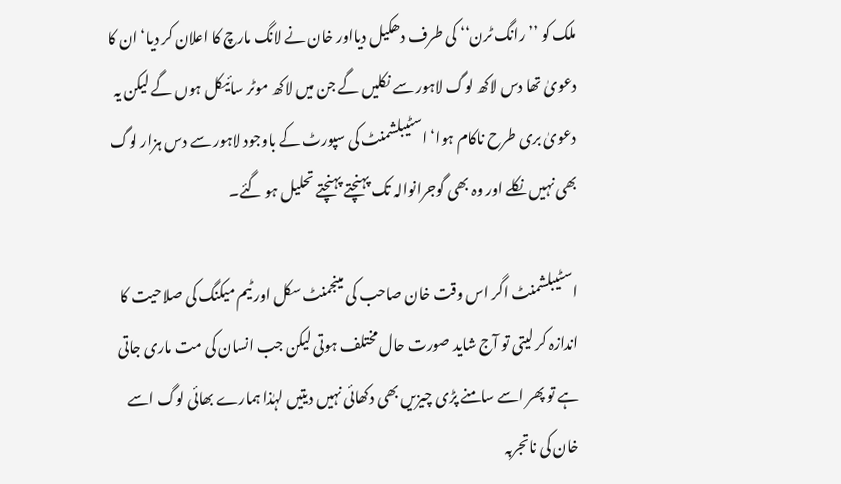ملک کو ’’رانگ ٹرن‘‘ کی طرف دھکیل دیااور خان نے لانگ مارچ کا اعلان کر دیا‘ ان کا دعویٰ تھا دس لاکھ لوگ لاہور سے نکلیں گے جن میں لاکھ موٹر سائیکل ہوں گے لیکن یہ دعویٰ بری طرح ناکام ہوا‘ اسٹیبلشمنٹ کی سپورٹ کے باوجود لاہور سے دس ہزار لوگ بھی نہیں نکلے اور وہ بھی گوجرانوالہ تک پہنچتے پہنچتے تحلیل ہو گئے۔

اسٹیبلشمنٹ اگر اس وقت خان صاحب کی مینجمنٹ سکل اور ٹیم میکنگ کی صلاحیت کا اندازہ کر لیتی تو آج شاید صورت حال مختلف ہوتی لیکن جب انسان کی مت ماری جاتی ہے تو پھر اسے سامنے پڑی چیزیں بھی دکھائی نہیں دیتیں لہٰذا ہمارے بھائی لوگ اسے خان کی ناتجربہ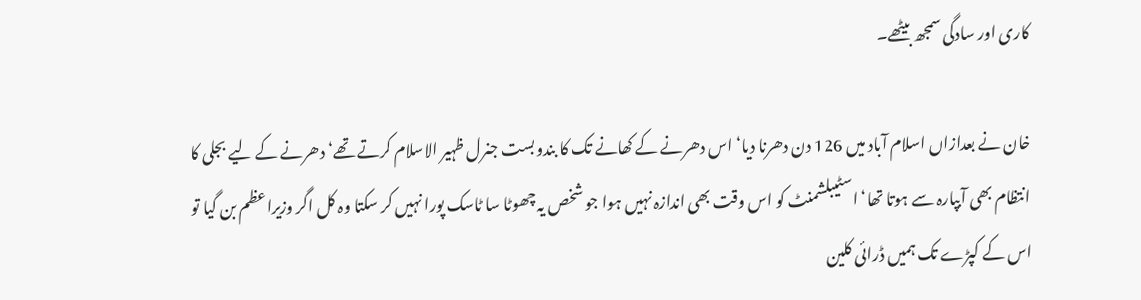کاری اور سادگی سمجھ بیٹھے۔

خان نے بعدازاں اسلام آباد میں 126 دن دھرنا دیا‘ اس دھرنے کے کھانے تک کا بندوبست جنرل ظہیر الاسلام کرتے تھے‘ دھرنے کے لیے بجلی کا انتظام بھی آبپارہ سے ہوتا تھا‘ اسٹیبلشمنٹ کو اس وقت بھی اندازہ نہیں ہوا جو شخص یہ چھوٹا سا ٹاسک پورا نہیں کر سکتا وہ کل اگر وزیراعظم بن گیا تو اس کے کپڑے تک ہمیں ڈرائی کلین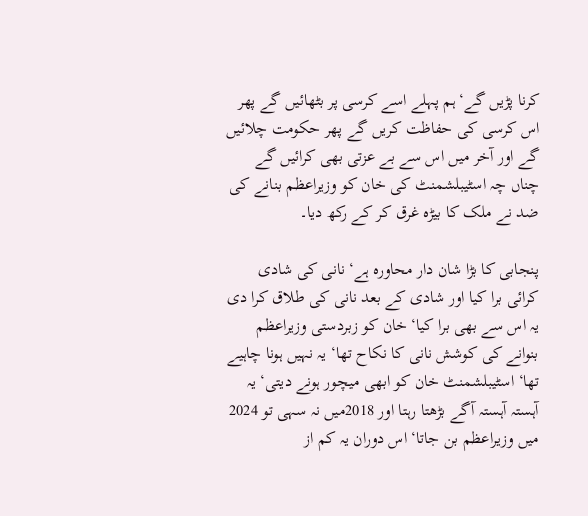کرنا پڑیں گے‘ ہم پہلے اسے کرسی پر بٹھائیں گے پھر اس کرسی کی حفاظت کریں گے پھر حکومت چلائیں گے اور آخر میں اس سے بے عزتی بھی کرائیں گے چناں چہ اسٹیبلشمنٹ کی خان کو وزیراعظم بنانے کی ضد نے ملک کا بیڑہ غرق کر کے رکھ دیا۔

پنجابی کا بڑا شان دار محاورہ ہے‘ نانی کی شادی کرائی برا کیا اور شادی کے بعد نانی کی طلاق کرا دی یہ اس سے بھی برا کیا‘ خان کو زبردستی وزیراعظم بنوانے کی کوشش نانی کا نکاح تھا‘ یہ نہیں ہونا چاہیے تھا‘ اسٹیبلشمنٹ خان کو ابھی میچور ہونے دیتی‘ یہ آہستہ آہستہ آگے بڑھتا رہتا اور 2018میں نہ سہی تو 2024 میں وزیراعظم بن جاتا‘ اس دوران یہ کم از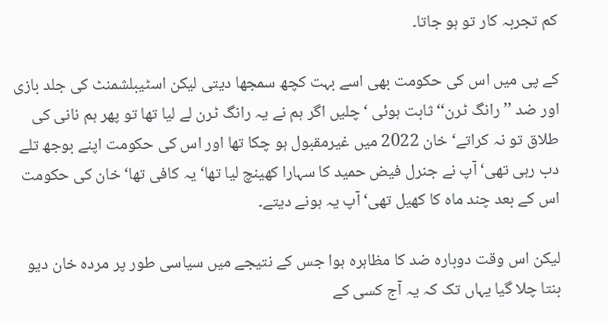کم تجربہ کار تو ہو جاتا۔

کے پی میں اس کی حکومت بھی اسے بہت کچھ سمجھا دیتی لیکن اسٹیبلشمنٹ کی جلد بازی اور ضد ’’رانگ ٹرن‘‘ ثابت ہوئی ‘ چلیں اگر ہم نے یہ رانگ ٹرن لے لیا تھا تو پھر ہم نانی کی طلاق تو نہ کراتے‘ خان 2022 میں غیرمقبول ہو چکا تھا اور اس کی حکومت اپنے بوجھ تلے دب رہی تھی‘ آپ نے جنرل فیض حمید کا سہارا کھینچ لیا تھا‘ یہ کافی تھا‘ خان کی حکومت اس کے بعد چند ماہ کا کھیل تھی‘ آپ یہ ہونے دیتے۔

لیکن اس وقت دوبارہ ضد کا مظاہرہ ہوا جس کے نتیجے میں سیاسی طور پر مردہ خان دیو بنتا چلا گیا یہاں تک کہ یہ آج کسی کے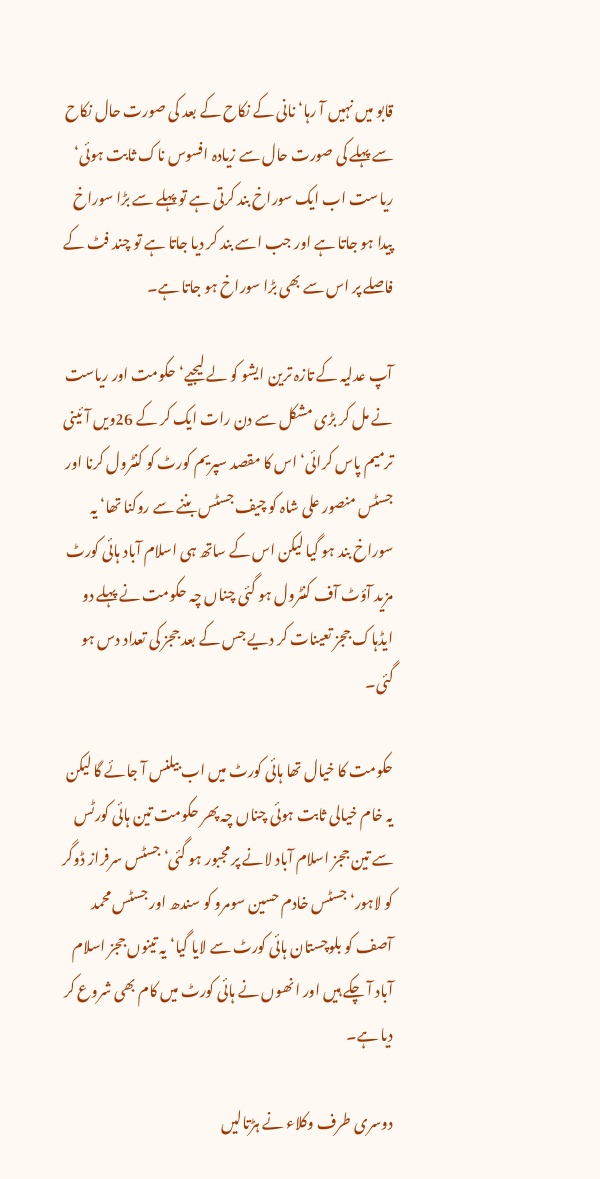قابو میں نہیں آ رہا‘ نانی کے نکاح کے بعد کی صورت حال نکاح سے پہلے کی صورت حال سے زیادہ افسوس ناک ثابت ہوئی‘ ریاست اب ایک سوراخ بند کرتی ہے تو پہلے سے بڑا سوراخ پیدا ہو جاتا ہے اور جب اسے بند کر دیا جاتا ہے تو چند فٹ کے فاصلے پر اس سے بھی بڑا سوراخ ہو جاتا ہے۔

آپ عدلیہ کے تازہ ترین ایشو کو لے لیجیے‘حکومت اور ریاست نے مل کر بڑی مشکل سے دن رات ایک کر کے 26ویں آئینی ترمیم پاس کرائی‘ اس کا مقصد سپریم کورٹ کو کنٹرول کرنا اور جسٹس منصور علی شاہ کو چیف جسٹس بننے سے روکنا تھا‘ یہ سوراخ بند ہو گیا لیکن اس کے ساتھ ہی اسلام آباد ہائی کورٹ مزید آؤٹ آف کنٹرول ہو گئی چناں چہ حکومت نے پہلے دو ایڈہاک ججز تعینات کر دیے جس کے بعد ججز کی تعداد دس ہو گئی۔

حکومت کا خیال تھا ہائی کورٹ میں اب بیلنس آ جائے گا لیکن یہ خام خیالی ثابت ہوئی چناں چہ پھر حکومت تین ہائی کورٹس سے تین ججز اسلام آباد لانے پر مجبور ہو گئی‘ جسٹس سرفراز ڈوگر کو لاہور‘ جسٹس خادم حسین سومرو کو سندھ اور جسٹس محمد آصف کو بلوچستان ہائی کورٹ سے لایا گیا‘ یہ تینوں ججز اسلام آباد آ چکے ہیں اور انھوں نے ہائی کورٹ میں کام بھی شروع کر دیا ہے۔

دوسری طرف وکلاء نے ہڑتالیں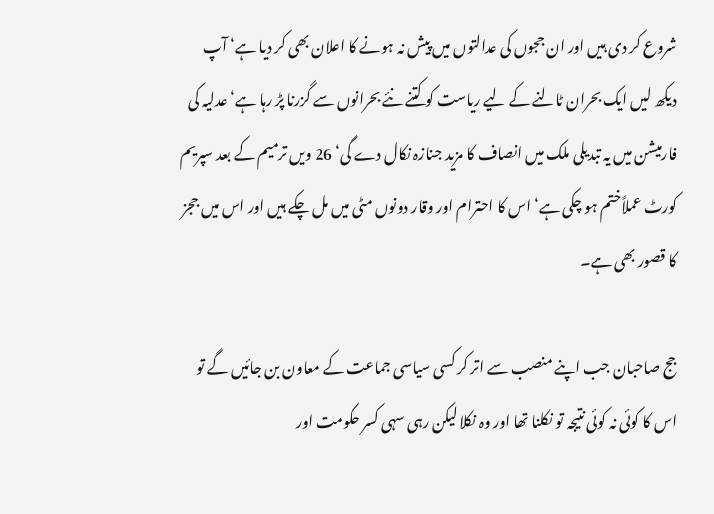شروع کر دی ہیں اور ان ججوں کی عدالتوں میں پیش نہ ہونے کا اعلان بھی کر دیا ہے‘ آپ دیکھ لیں ایک بحران ٹالنے کے لیے ریاست کو کتنے نئے بحرانوں سے گزرنا پڑ رہا ہے‘ عدلیہ کی فارمیشن میں یہ تبدیلی ملک میں انصاف کا مزید جنازہ نکال دے گی‘ 26 ویں ترمیم کے بعد سپریم کورٹ عملاًختم ہو چکی ہے‘ اس کا احترام اور وقار دونوں مٹی میں مل چکے ہیں اور اس میں ججز کا قصور بھی ہے۔

جج صاحبان جب اپنے منصب سے اتر کر کسی سیاسی جماعت کے معاون بن جائیں گے تو اس کا کوئی نہ کوئی نتیجہ تو نکلنا تھا اور وہ نکلا لیکن رہی سہی کسر حکومت اور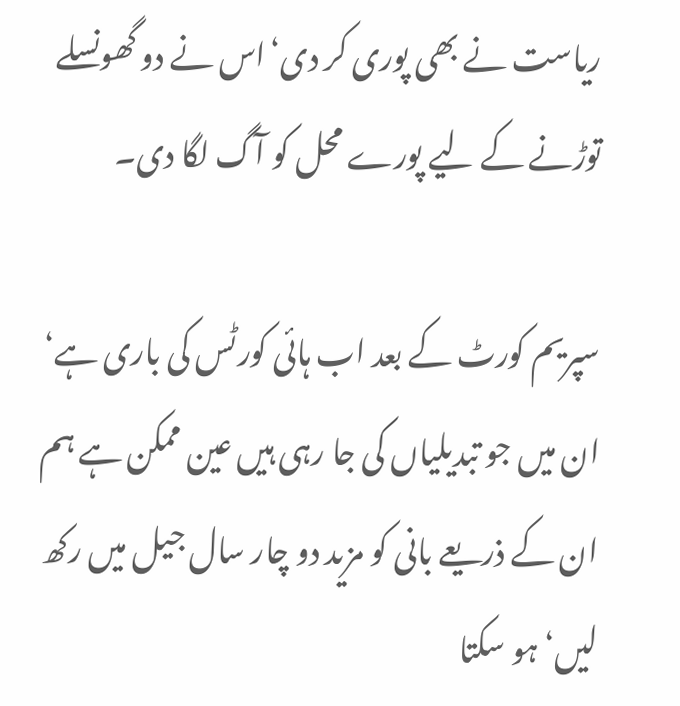ریاست نے بھی پوری کر دی‘اس نے دو گھونسلے توڑنے کے لیے پورے محل کو آگ لگا دی۔

سپریم کورٹ کے بعد اب ہائی کورٹس کی باری ہے‘ ان میں جو تبدیلیاں کی جا رہی ہیں عین ممکن ہے ہم ان کے ذریعے بانی کو مزید دو چار سال جیل میں رکھ لیں‘ ہو سکتا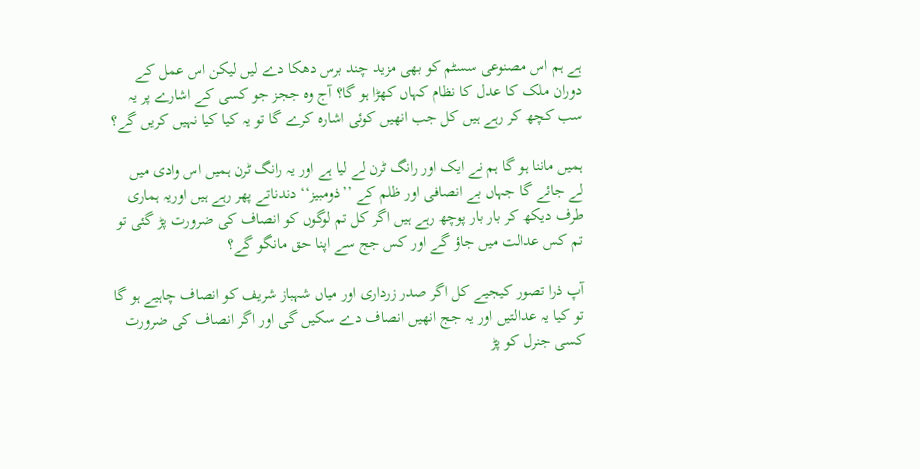ہے ہم اس مصنوعی سسٹم کو بھی مزید چند برس دھکا دے لیں لیکن اس عمل کے دوران ملک کا عدل کا نظام کہاں کھڑا ہو گا؟ آج وہ ججز جو کسی کے اشارے پر یہ سب کچھ کر رہے ہیں کل جب انھیں کوئی اشارہ کرے گا تو یہ کیا کیا نہیں کریں گے؟

ہمیں ماننا ہو گا ہم نے ایک اور رانگ ٹرن لے لیا ہے اور یہ رانگ ٹرن ہمیں اس وادی میں لے جائے گا جہاں بے انصافی اور ظلم کے ’’ذومبیز‘‘ دندناتے پھر رہے ہیں اوریہ ہماری طرف دیکھ کر بار بار پوچھ رہے ہیں اگر کل تم لوگوں کو انصاف کی ضرورت پڑ گئی تو تم کس عدالت میں جاؤ گے اور کس جج سے اپنا حق مانگو گے؟

آپ ذرا تصور کیجیے کل اگر صدر زرداری اور میاں شہباز شریف کو انصاف چاہیے ہو گا تو کیا یہ عدالتیں اور یہ جج انھیں انصاف دے سکیں گی اور اگر انصاف کی ضرورت کسی جنرل کو پڑ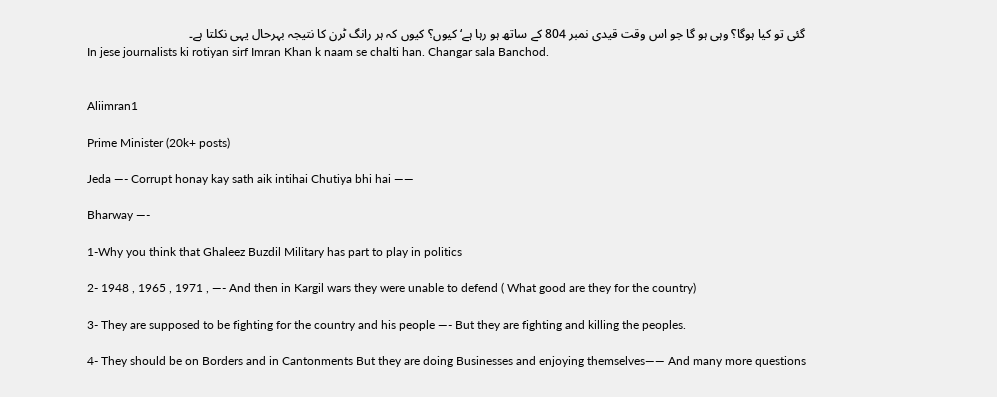گئی تو کیا ہوگا؟ وہی ہو گا جو اس وقت قیدی نمبر 804 کے ساتھ ہو رہا ہے‘ کیوں؟ کیوں کہ ہر رانگ ٹرن کا نتیجہ بہرحال یہی نکلتا ہے۔
In jese journalists ki rotiyan sirf Imran Khan k naam se chalti han. Changar sala Banchod.


Aliimran1

Prime Minister (20k+ posts)

Jeda —- Corrupt honay kay sath aik intihai Chutiya bhi hai ——

Bharway —-

1-Why you think that Ghaleez Buzdil Military has part to play in politics

2- 1948 , 1965 , 1971 , —- And then in Kargil wars they were unable to defend ( What good are they for the country)

3- They are supposed to be fighting for the country and his people —- But they are fighting and killing the peoples.

4- They should be on Borders and in Cantonments But they are doing Businesses and enjoying themselves—— And many more questions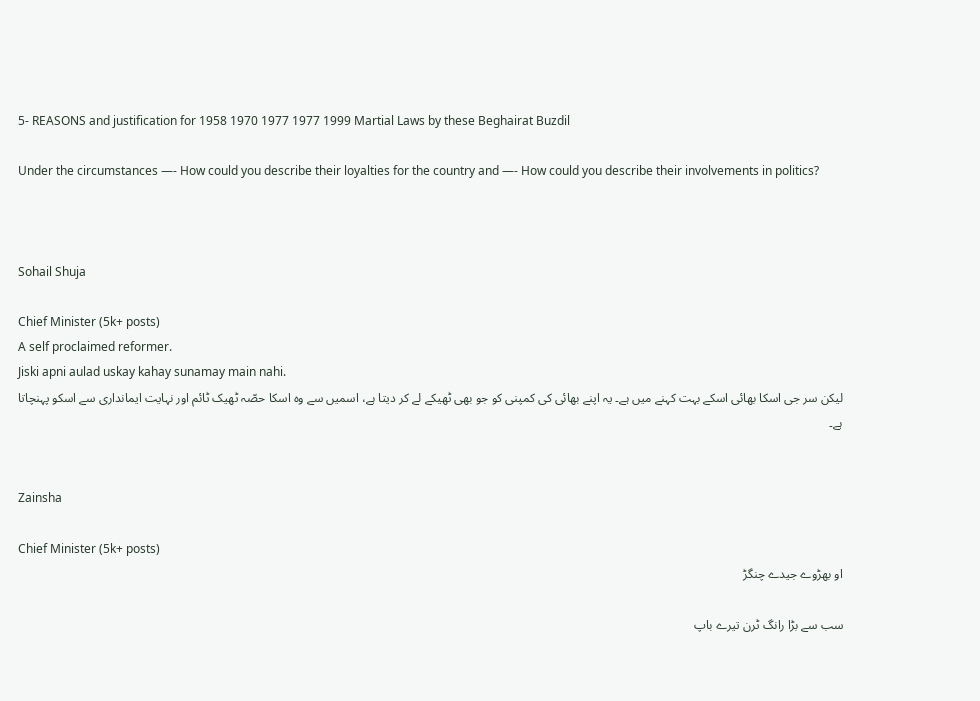5- REASONS and justification for 1958 1970 1977 1977 1999 Martial Laws by these Beghairat Buzdil

Under the circumstances —- How could you describe their loyalties for the country and —- How could you describe their involvements in politics?



Sohail Shuja

Chief Minister (5k+ posts)
A self proclaimed reformer.
Jiski apni aulad uskay kahay sunamay main nahi.
لیکن سر جی اسکا بھائی اسکے بہت کہنے میں ہے۔ یہ اپنے بھائی کی کمپنی کو جو بھی ٹھیکے لے کر دیتا ہے، اسمیں سے وہ اسکا حصّہ ٹھیک ٹائم اور نہایت ایمانداری سے اسکو پہنچاتا ہے۔


Zainsha

Chief Minister (5k+ posts)
او بھڑوے جیدے چنگڑ

سب سے بڑا رانگ ٹرن تیرے باپ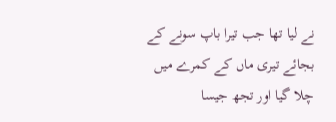نے لیا تھا جب تیرا باپ سونے کے بجائے تیری ماں کے کمرے میں چلا گیا اور تجھ جیسا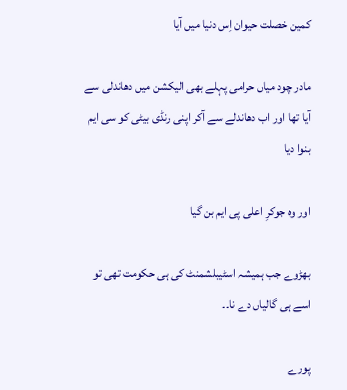کمین خصلت حیوان اِس دنیا میں آیا

مادر چود میاں حرامی پہلے بھی الیکشن میں دھاندلی سے آیا تھا اور اب دھاندلے سے آکر اپنی رنڈی بیٹی کو سی ایم بنوا دیا

اور وہ جوکرِ اعلی پی ایم بن گیا

بھڑوے جب ہمیشہ اسٹیبلشمنٹ کی ہی حکومت تھی تو اسے ہی گالیاں دے نا۔۔

پورے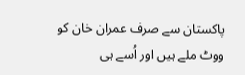پاکستان سے صرف عمران خان کو ووٹ ملے ہیں اور اُسے ہی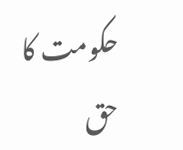حکومت کا حق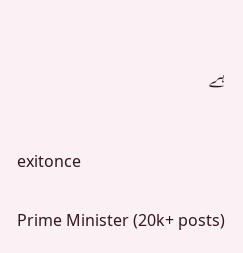ہے


exitonce

Prime Minister (20k+ posts)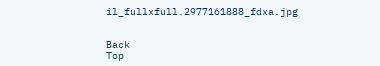il_fullxfull.2977161888_fdxa.jpg


Back
Top